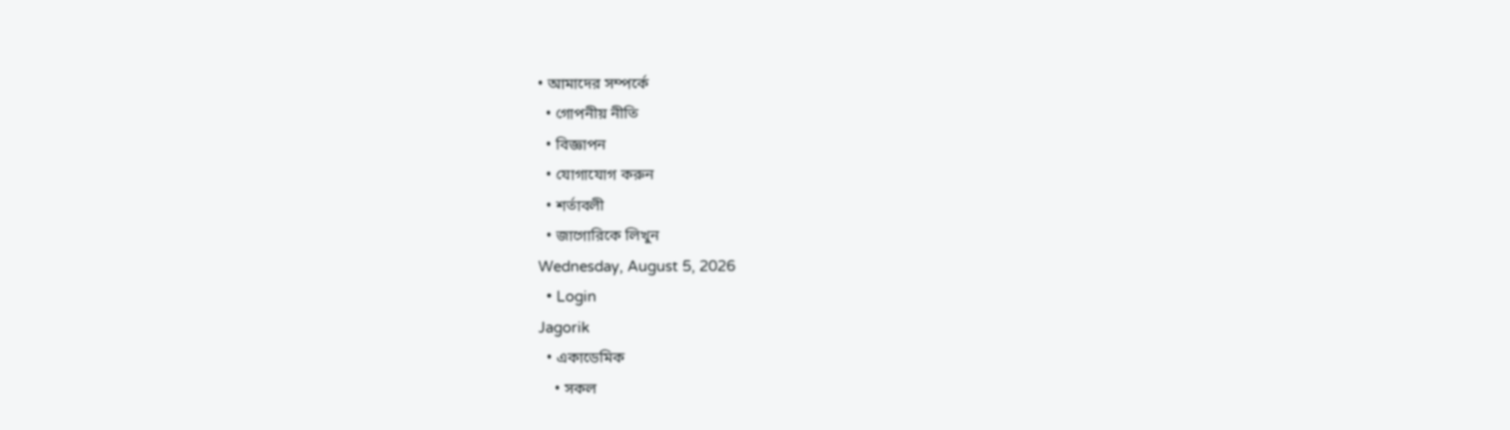• আমাদের সম্পর্কে
  • গোপনীয় নীতি
  • বিজ্ঞাপন
  • যোগাযোগ করুন
  • শর্তাবলী
  • জাগোরিকে লিখুন
Wednesday, August 5, 2026
  • Login
Jagorik
  • একাডেমিক
    • সকল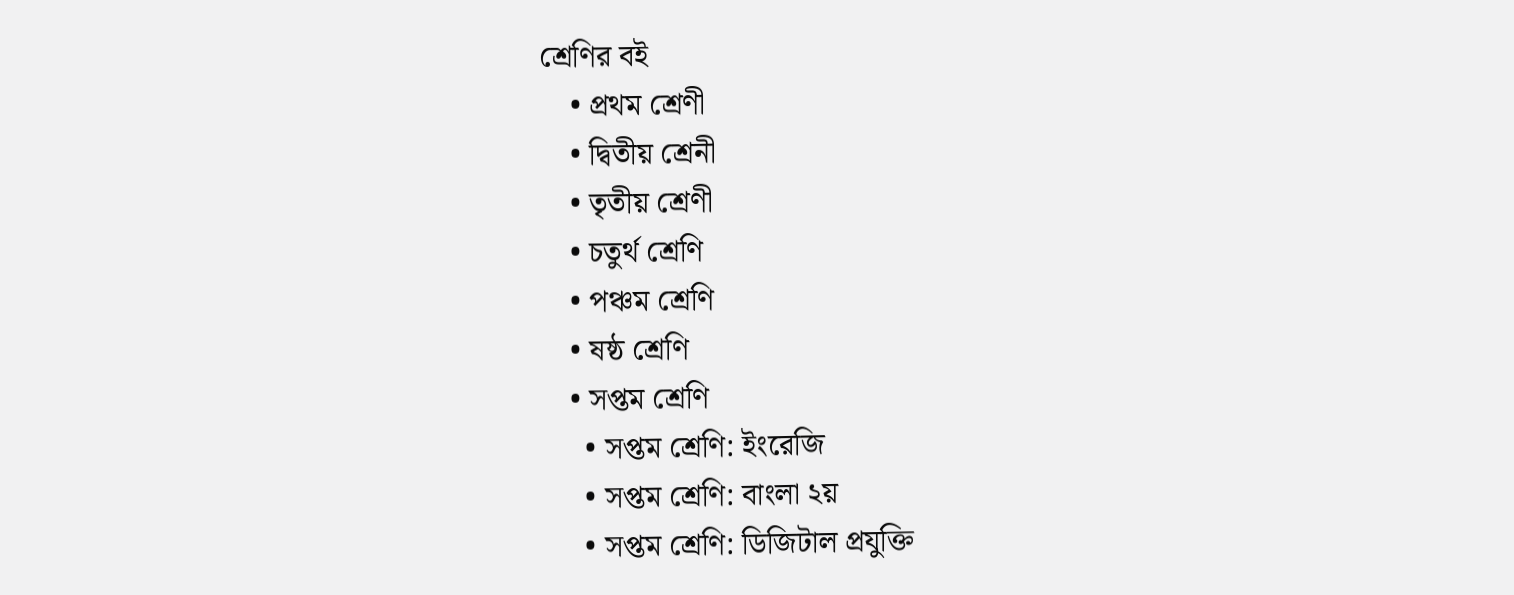শ্রেণির বই
    • প্রথম শ্রেণী
    • দ্বিতীয় শ্রেনী
    • তৃতীয় শ্রেণী
    • চতুর্থ শ্রেণি
    • পঞ্চম শ্রেণি
    • ষষ্ঠ শ্রেণি
    • সপ্তম শ্রেণি
      • সপ্তম শ্রেণি: ইংরেজি
      • সপ্তম শ্রেণি: বাংলা ২য়
      • সপ্তম শ্রেণি: ডিজিটাল প্রযুক্তি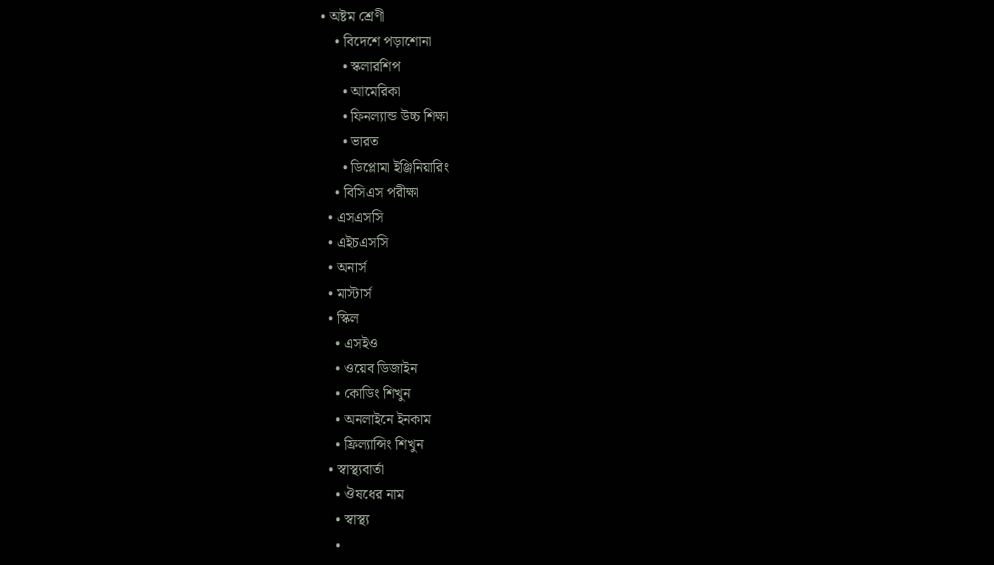• অষ্টম শ্রেণী
    • বিদেশে পড়াশোনা
      • স্কলারশিপ
      • আমেরিকা
      • ফিনল্যান্ড উচ্চ শিক্ষা
      • ভারত
      • ডিপ্লোমা ইঞ্জিনিয়ারিং
    • বিসিএস পরীক্ষা
  • এসএসসি
  • এইচএসসি
  • অনার্স
  • মাস্টার্স
  • স্কিল
    • এসইও
    • ওয়েব ডিজাইন
    • কোডিং শিখুন
    • অনলাইনে ইনকাম
    • ফ্রিল্যান্সিং শিখুন
  • স্বাস্থ্যবার্তা
    • ঔষধের নাম
    • স্বাস্থ্য
    •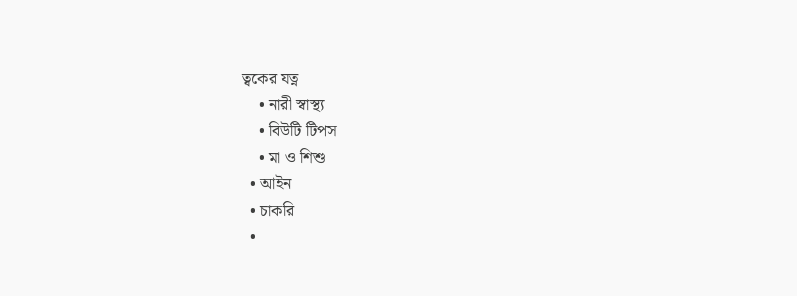ত্বকের যত্ন
    • নারী স্বাস্থ্য
    • বিউটি টিপস
    • মা ও শিশু
  • আইন
  • চাকরি
  •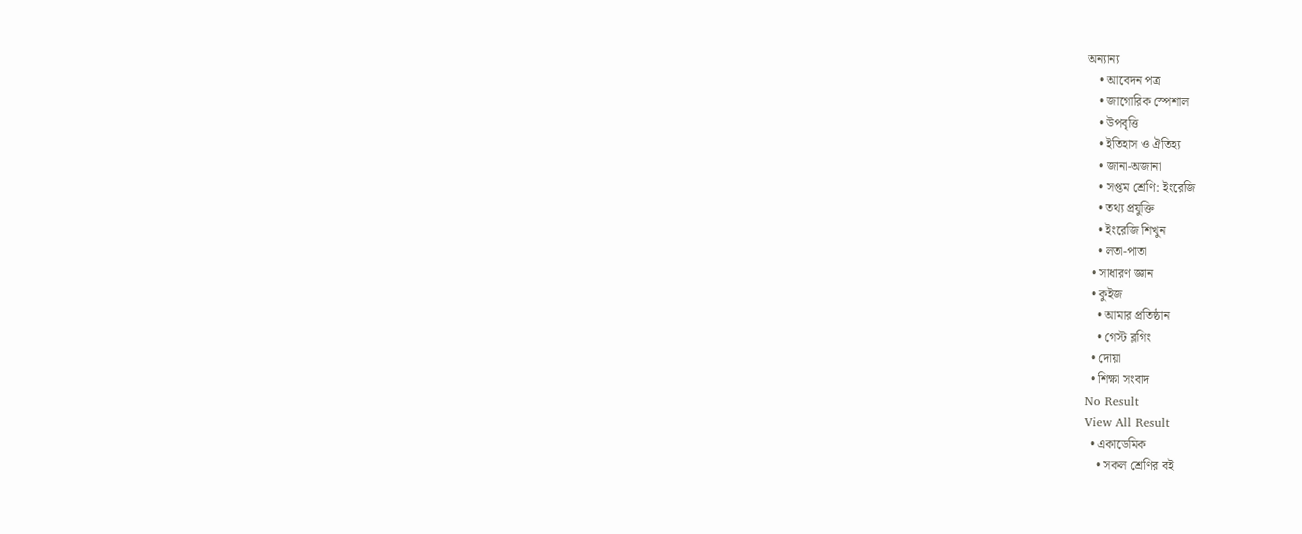অন্যান্য
    • আবেদন পত্র
    • জাগোরিক স্পেশাল
    • উপবৃত্তি
    • ইতিহাস ও ঐতিহ্য
    • জানা-অজানা
    • সপ্তম শ্রেণি: ইংরেজি
    • তথ্য প্রযুক্তি
    • ইংরেজি শিখুন
    • লতা-পাতা
  • সাধারণ জ্ঞান
  • কুইজ
    • আমার প্রতিষ্ঠান
    • গেস্ট ব্লগিং
  • দোয়া
  • শিক্ষা সংবাদ
No Result
View All Result
  • একাডেমিক
    • সকল শ্রেণির বই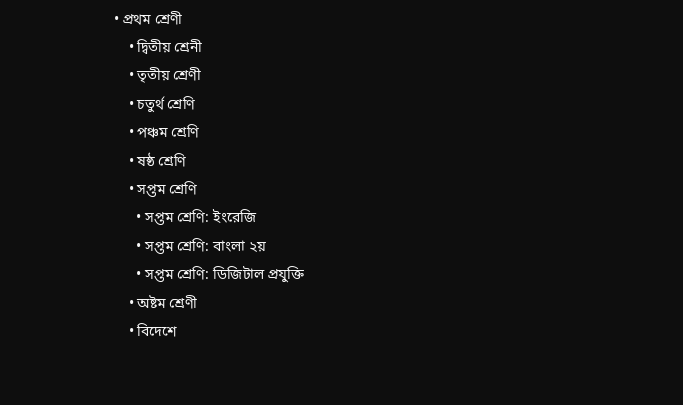• প্রথম শ্রেণী
    • দ্বিতীয় শ্রেনী
    • তৃতীয় শ্রেণী
    • চতুর্থ শ্রেণি
    • পঞ্চম শ্রেণি
    • ষষ্ঠ শ্রেণি
    • সপ্তম শ্রেণি
      • সপ্তম শ্রেণি: ইংরেজি
      • সপ্তম শ্রেণি: বাংলা ২য়
      • সপ্তম শ্রেণি: ডিজিটাল প্রযুক্তি
    • অষ্টম শ্রেণী
    • বিদেশে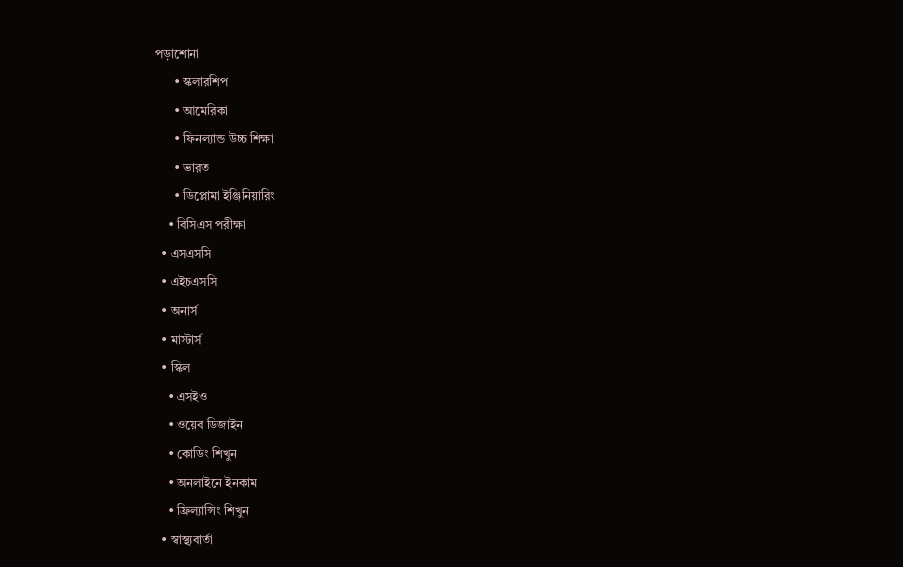পড়াশোনা
      • স্কলারশিপ
      • আমেরিকা
      • ফিনল্যান্ড উচ্চ শিক্ষা
      • ভারত
      • ডিপ্লোমা ইঞ্জিনিয়ারিং
    • বিসিএস পরীক্ষা
  • এসএসসি
  • এইচএসসি
  • অনার্স
  • মাস্টার্স
  • স্কিল
    • এসইও
    • ওয়েব ডিজাইন
    • কোডিং শিখুন
    • অনলাইনে ইনকাম
    • ফ্রিল্যান্সিং শিখুন
  • স্বাস্থ্যবার্তা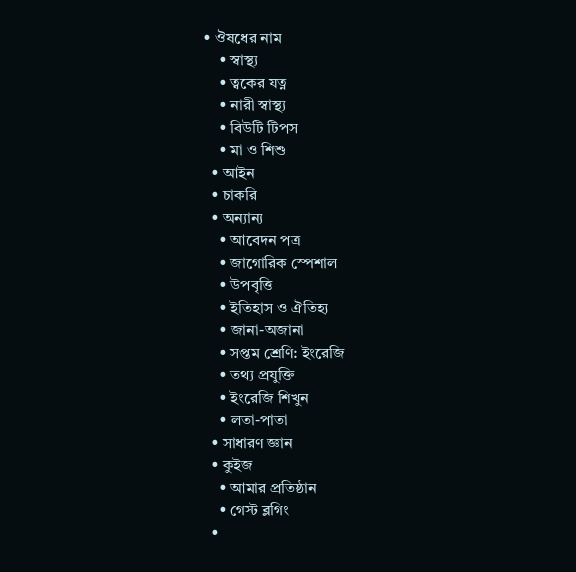• ঔষধের নাম
    • স্বাস্থ্য
    • ত্বকের যত্ন
    • নারী স্বাস্থ্য
    • বিউটি টিপস
    • মা ও শিশু
  • আইন
  • চাকরি
  • অন্যান্য
    • আবেদন পত্র
    • জাগোরিক স্পেশাল
    • উপবৃত্তি
    • ইতিহাস ও ঐতিহ্য
    • জানা-অজানা
    • সপ্তম শ্রেণি: ইংরেজি
    • তথ্য প্রযুক্তি
    • ইংরেজি শিখুন
    • লতা-পাতা
  • সাধারণ জ্ঞান
  • কুইজ
    • আমার প্রতিষ্ঠান
    • গেস্ট ব্লগিং
  •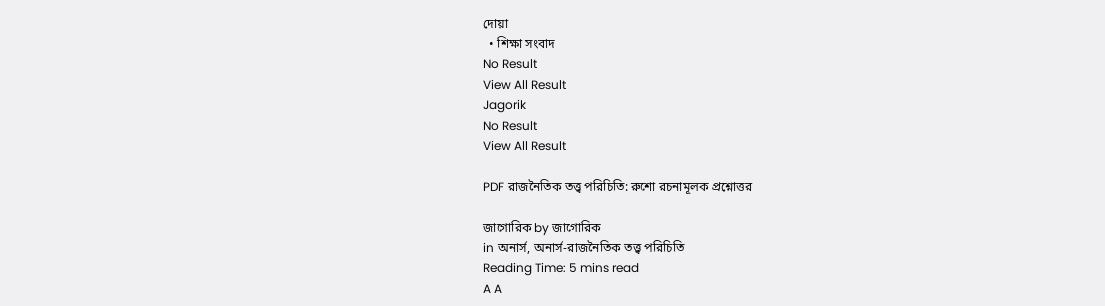দোয়া
  • শিক্ষা সংবাদ
No Result
View All Result
Jagorik
No Result
View All Result

PDF রাজনৈতিক তত্ত্ব পরিচিতি: রুশো রচনামূলক প্রশ্নোত্তর

জাগোরিক by জাগোরিক
in অনার্স, অনার্স-রাজনৈতিক তত্ত্ব পরিচিতি
Reading Time: 5 mins read
A A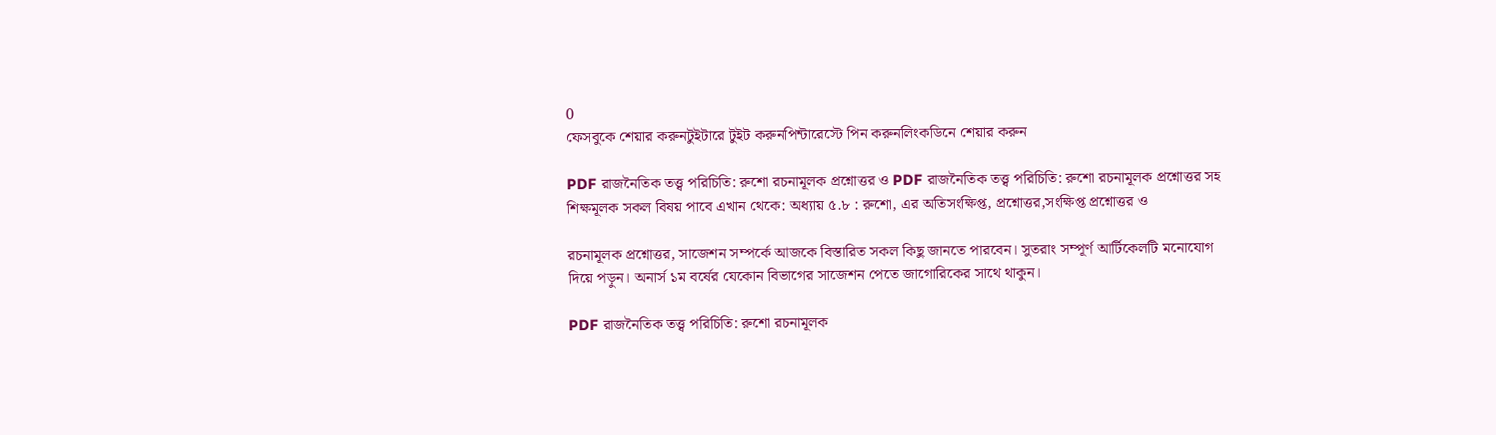0
ফেসবুকে শেয়ার করুনটুইটারে টুইট করুনপিন্টারেস্টে পিন করুনলিংকডিনে শেয়ার করুন

PDF রাজনৈতিক তত্ত্ব পরিচিতি: রুশো রচনামূলক প্রশ্নোত্তর ও PDF রাজনৈতিক তত্ত্ব পরিচিতি: রুশো রচনামূলক প্রশ্নোত্তর সহ শিক্ষমূলক সকল বিষয় পাবে এখান থেকে: অধ্যায় ৫.৮ : রুশো, এর অতিসংক্ষিপ্ত, প্রশ্নোত্তর,সংক্ষিপ্ত প্রশ্নোত্তর ও

রচনামূলক প্রশ্নোত্তর, সাজেশন সম্পর্কে আজকে বিস্তারিত সকল কিছু জানতে পারবেন। সুতরাং সম্পূর্ণ আর্টিকেলটি মনোযোগ দিয়ে পড়ুন। অনার্স ১ম বর্ষের যেকোন বিভাগের সাজেশন পেতে জাগোরিকের সাথে থাকুন।

PDF রাজনৈতিক তত্ত্ব পরিচিতি: রুশো রচনামূলক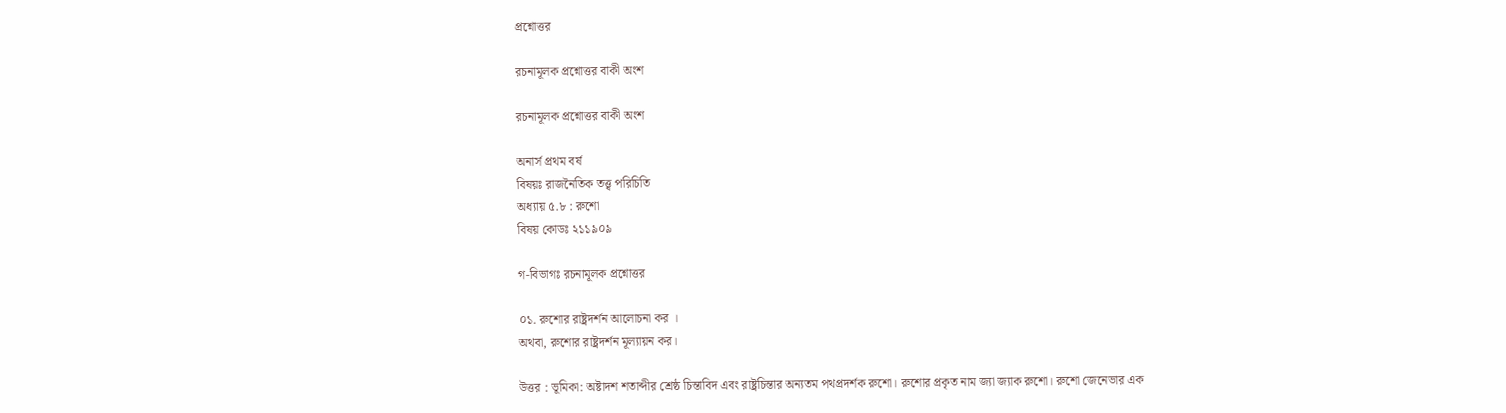প্রশ্নোত্তর

রচনামূলক প্রশ্নোত্তর বাকী অংশ

রচনামূলক প্রশ্নোত্তর বাকী অংশ

অনার্স প্রথম বর্ষ
বিষয়ঃ রাজনৈতিক তত্ত্ব পরিচিতি
অধ্যায় ৫.৮ : রুশো
বিষয় কোডঃ ২১১৯০৯

গ-বিভাগঃ রচনামূলক প্রশ্নোত্তর

০১. রুশোর রাষ্ট্রদর্শন আলোচনা কর ।
অথবা, রুশোর রাষ্ট্রদর্শন মূল্যায়ন কর।

উত্তর : ভূমিকা: অষ্টাদশ শতাব্দীর শ্রেষ্ঠ চিন্তাবিদ এবং রাষ্ট্রচিন্তার অন্যতম পথপ্রদর্শক রুশো। রুশোর প্রকৃত নাম জ্যা জ্যাক রুশো। রুশো জেনেভার এক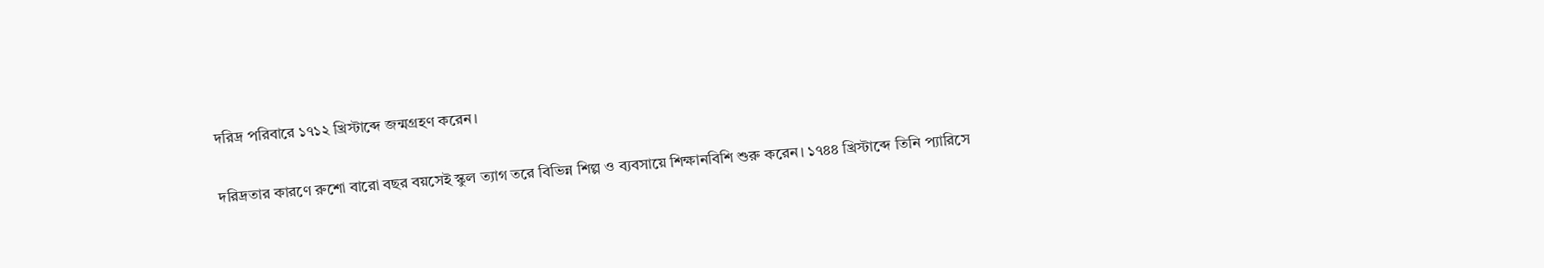দরিদ্র পরিবারে ১৭১২ খ্রিস্টাব্দে জন্মগ্রহণ করেন।

দরিদ্রতার কারণে রুশো বারো বছর বয়সেই স্কুল ত্যাগ তরে বিভিন্ন শিল্প ও ব্যবসায়ে শিক্ষানবিশি শুরু করেন। ১৭৪৪ খ্রিস্টাব্দে তিনি প্যারিসে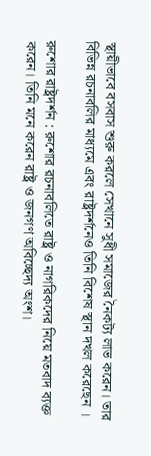স্থায়ীভাবে বসবাস শুরু করলে সেখানে সুধী সমাজের নৈকট্য লাভ করেন। তার বিভিন্ন রচনাবলির মাধ্যমে এবং রাষ্ট্রদর্শনেও তিনি বিশেষ স্থান দখল করেছেন ।

রুশোর রাষ্ট্রদর্শন : রুশোর রচনাবলিতে রাষ্ট্র ও নাগরিকদের নিয়ে মতবাদ ব্যক্ত করেন। তিনি মনে করেন রাষ্ট্র ও জনগণ অবিচ্ছেদ্য অংশ।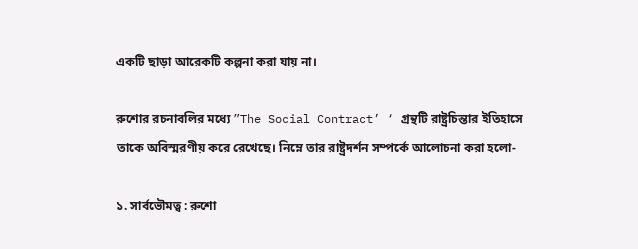একটি ছাড়া আরেকটি কল্পনা করা যায় না।

রুশোর রচনাবলির মধ্যে ”The Social Contract’ ‘ গ্রন্থটি রাষ্ট্রচিন্তার ইতিহাসে তাকে অবিস্মরণীয় করে রেখেছে। নিম্নে তার রাষ্ট্রদর্শন সম্পর্কে আলোচনা করা হলো-

১. সার্বভৌমত্ব : রুশো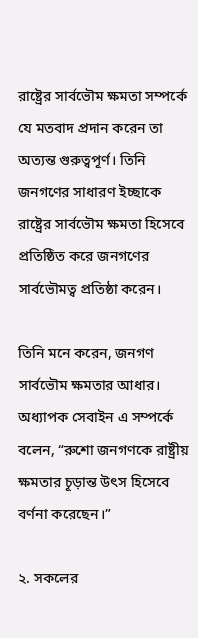রাষ্ট্রের সার্বভৌম ক্ষমতা সম্পর্কে যে মতবাদ প্রদান করেন তা অত্যন্ত গুরুত্বপূর্ণ। তিনি জনগণের সাধারণ ইচ্ছাকে রাষ্ট্রের সার্বভৌম ক্ষমতা হিসেবে প্রতিষ্ঠিত করে জনগণের সার্বভৌমত্ব প্রতিষ্ঠা করেন।

তিনি মনে করেন, জনগণ সার্বভৌম ক্ষমতার আধার। অধ্যাপক সেবাইন এ সম্পর্কে বলেন, “রুশো জনগণকে রাষ্ট্রীয় ক্ষমতার চূড়ান্ত উৎস হিসেবে বর্ণনা করেছেন।”

২. সকলের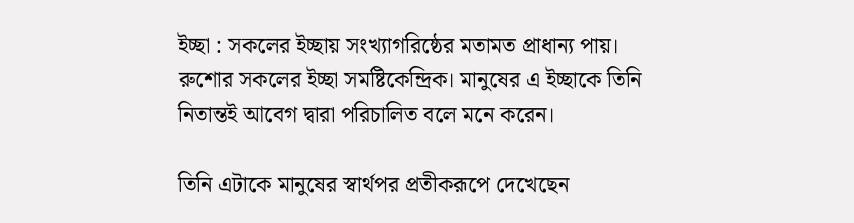ইচ্ছা : সকলের ইচ্ছায় সংখ্যাগরিষ্ঠের মতামত প্রাধান্য পায়। রুশোর সকলের ইচ্ছা সমষ্টিকেন্দ্রিক। মানুষের এ ইচ্ছাকে তিনি নিতান্তই আবেগ দ্বারা পরিচালিত বলে মনে করেন।

তিনি এটাকে মানুষের স্বার্থপর প্রতীকরূপে দেখেছেন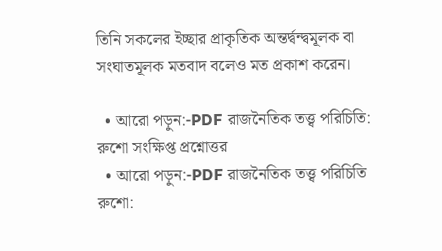তিনি সকলের ইচ্ছার প্রাকৃতিক অন্তর্দ্বন্দ্বমূলক বা সংঘাতমূলক মতবাদ বলেও মত প্রকাশ করেন।

  • আরো পড়ুন:-PDF রাজনৈতিক তত্ত্ব পরিচিতি: রুশো সংক্ষিপ্ত প্রশ্নোত্তর
  • আরো পড়ুন:-PDF রাজনৈতিক তত্ত্ব পরিচিতি রুশো: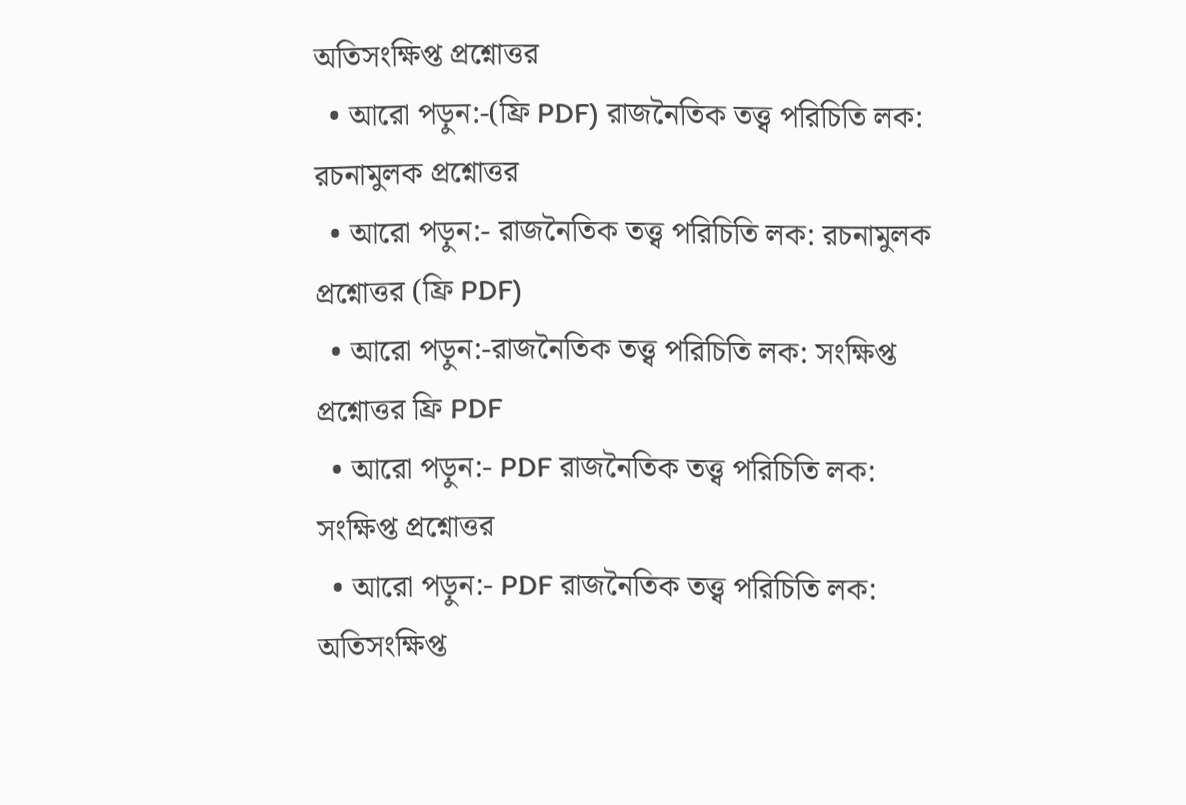অতিসংক্ষিপ্ত প্রশ্নোত্তর
  • আরো পড়ুন:-(ফ্রি PDF) রাজনৈতিক তত্ত্ব পরিচিতি লক: রচনামুলক প্রশ্নোত্তর
  • আরো পড়ুন:- রাজনৈতিক তত্ত্ব পরিচিতি লক: রচনামুলক প্রশ্নোত্তর (ফ্রি PDF)
  • আরো পড়ুন:-রাজনৈতিক তত্ত্ব পরিচিতি লক: সংক্ষিপ্ত প্রশ্নোত্তর ফ্রি PDF
  • আরো পড়ুন:- PDF রাজনৈতিক তত্ত্ব পরিচিতি লক: সংক্ষিপ্ত প্রশ্নোত্তর
  • আরো পড়ুন:- PDF রাজনৈতিক তত্ত্ব পরিচিতি লক: অতিসংক্ষিপ্ত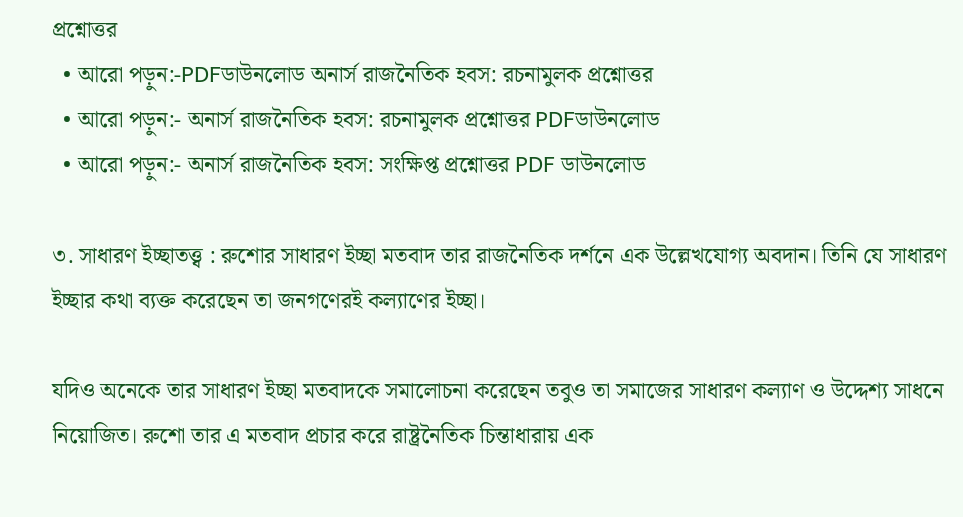প্রশ্নোত্তর
  • আরো পড়ুন:-PDFডাউনলোড অনার্স রাজনৈতিক হবস: রচনামুলক প্রশ্নোত্তর
  • আরো পড়ুন:- অনার্স রাজনৈতিক হবস: রচনামুলক প্রশ্নোত্তর PDFডাউনলোড
  • আরো পড়ুন:- অনার্স রাজনৈতিক হবস: সংক্ষিপ্ত প্রশ্নোত্তর PDF ডাউনলোড

৩. সাধারণ ইচ্ছাতত্ত্ব : রুশোর সাধারণ ইচ্ছা মতবাদ তার রাজনৈতিক দর্শনে এক উল্লেখযোগ্য অবদান। তিনি যে সাধারণ ইচ্ছার কথা ব্যক্ত করেছেন তা জনগণেরই কল্যাণের ইচ্ছা।

যদিও অনেকে তার সাধারণ ইচ্ছা মতবাদকে সমালোচনা করেছেন তবুও তা সমাজের সাধারণ কল্যাণ ও উদ্দেশ্য সাধনে নিয়োজিত। রুশো তার এ মতবাদ প্রচার করে রাষ্ট্রনৈতিক চিন্তাধারায় এক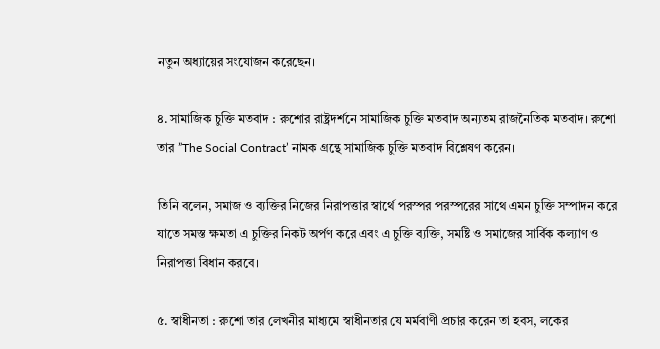নতুন অধ্যায়ের সংযোজন করেছেন।

৪. সামাজিক চুক্তি মতবাদ : রুশোর রাষ্ট্রদর্শনে সামাজিক চুক্তি মতবাদ অন্যতম রাজনৈতিক মতবাদ। রুশো তার ”The Social Contract’ নামক গ্রন্থে সামাজিক চুক্তি মতবাদ বিশ্লেষণ করেন।

তিনি বলেন, সমাজ ও ব্যক্তির নিজের নিরাপত্তার স্বার্থে পরস্পর পরস্পরের সাথে এমন চুক্তি সম্পাদন করে যাতে সমস্ত ক্ষমতা এ চুক্তির নিকট অর্পণ করে এবং এ চুক্তি ব্যক্তি, সমষ্টি ও সমাজের সার্বিক কল্যাণ ও নিরাপত্তা বিধান করবে।

৫. স্বাধীনতা : রুশো তার লেখনীর মাধ্যমে স্বাধীনতার যে মর্মবাণী প্রচার করেন তা হবস, লকের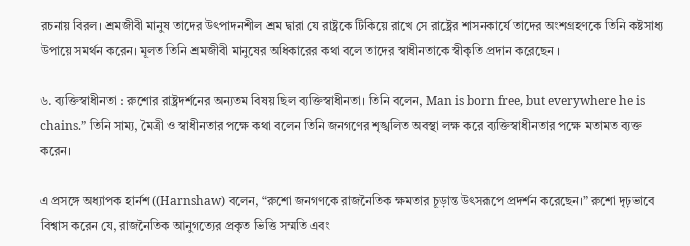রচনায় বিরল। শ্রমজীবী মানুষ তাদের উৎপাদনশীল শ্রম দ্বারা যে রাষ্ট্রকে টিকিয়ে রাখে সে রাষ্ট্রের শাসনকার্যে তাদের অংশগ্রহণকে তিনি কষ্টসাধ্য উপায়ে সমর্থন করেন। মূলত তিনি শ্রমজীবী মানুষের অধিকারের কথা বলে তাদের স্বাধীনতাকে স্বীকৃতি প্রদান করেছেন ।

৬. ব্যক্তিস্বাধীনতা : রুশোর রাষ্ট্রদর্শনের অন্যতম বিষয় ছিল ব্যক্তিস্বাধীনতা। তিনি বলেন, Man is born free, but everywhere he is chains.” তিনি সাম্য, মৈত্রী ও স্বাধীনতার পক্ষে কথা বলেন তিনি জনগণের শৃঙ্খলিত অবস্থা লক্ষ করে ব্যক্তিস্বাধীনতার পক্ষে মতামত ব্যক্ত করেন।

এ প্রসঙ্গে অধ্যাপক হার্নশ ((Harnshaw) বলেন, “রুশো জনগণকে রাজনৈতিক ক্ষমতার চূড়ান্ত উৎসরূপে প্রদর্শন করেছেন।” রুশো দৃঢ়ভাবে বিশ্বাস করেন যে, রাজনৈতিক আনুগত্যের প্রকৃত ভিত্তি সম্মতি এবং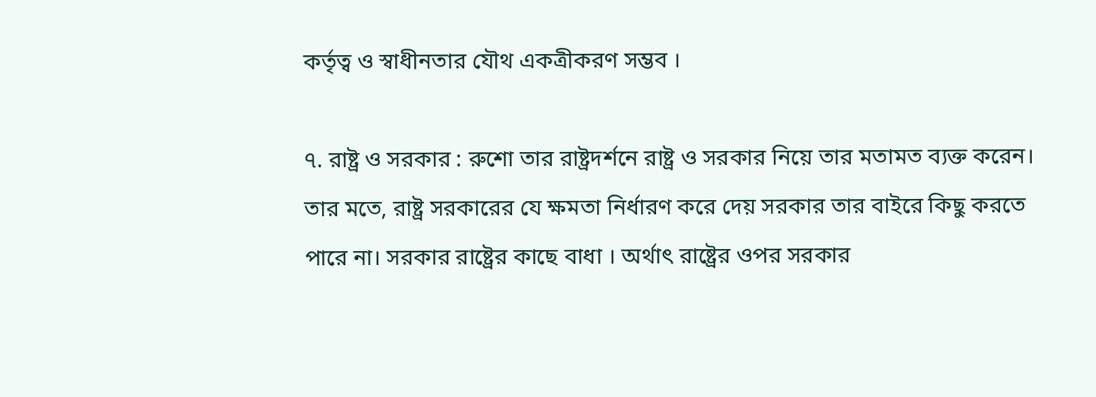কর্তৃত্ব ও স্বাধীনতার যৌথ একত্রীকরণ সম্ভব ।

৭. রাষ্ট্র ও সরকার : রুশো তার রাষ্ট্রদর্শনে রাষ্ট্র ও সরকার নিয়ে তার মতামত ব্যক্ত করেন। তার মতে, রাষ্ট্র সরকারের যে ক্ষমতা নির্ধারণ করে দেয় সরকার তার বাইরে কিছু করতে পারে না। সরকার রাষ্ট্রের কাছে বাধা । অর্থাৎ রাষ্ট্রের ওপর সরকার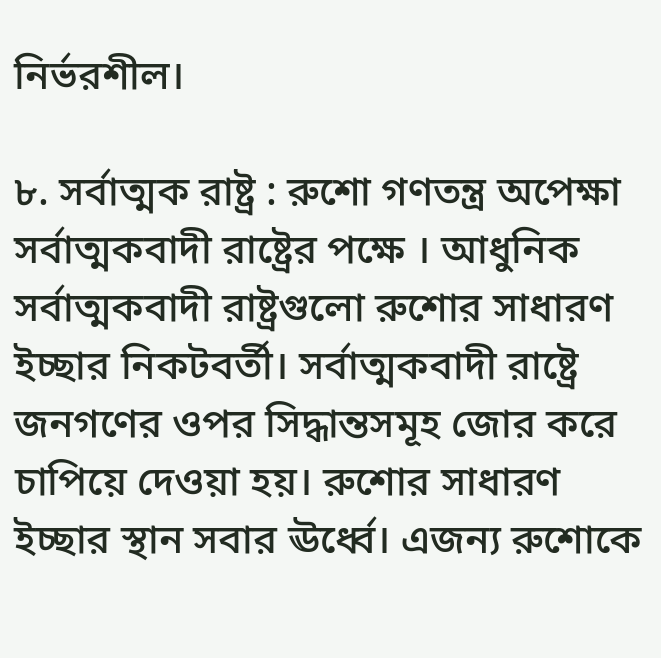নির্ভরশীল।

৮. সর্বাত্মক রাষ্ট্র : রুশো গণতন্ত্র অপেক্ষা সর্বাত্মকবাদী রাষ্ট্রের পক্ষে । আধুনিক সর্বাত্মকবাদী রাষ্ট্রগুলো রুশোর সাধারণ ইচ্ছার নিকটবর্তী। সর্বাত্মকবাদী রাষ্ট্রে জনগণের ওপর সিদ্ধান্তসমূহ জোর করে চাপিয়ে দেওয়া হয়। রুশোর সাধারণ ইচ্ছার স্থান সবার ঊর্ধ্বে। এজন্য রুশোকে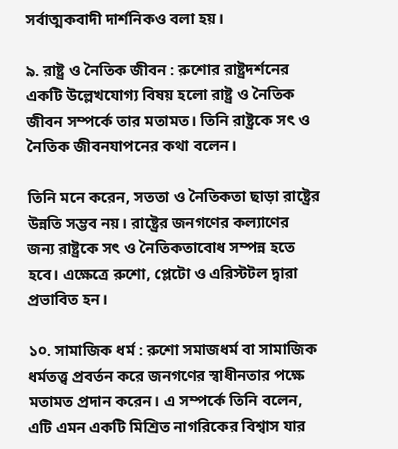সর্বাত্মকবাদী দার্শনিকও বলা হয়।

৯. রাষ্ট্র ও নৈতিক জীবন : রুশোর রাষ্ট্রদর্শনের একটি উল্লেখযোগ্য বিষয় হলো রাষ্ট্র ও নৈতিক জীবন সম্পর্কে তার মতামত। তিনি রাষ্ট্রকে সৎ ও নৈতিক জীবনযাপনের কথা বলেন।

তিনি মনে করেন, সততা ও নৈতিকতা ছাড়া রাষ্ট্রের উন্নতি সম্ভব নয়। রাষ্ট্রের জনগণের কল্যাণের জন্য রাষ্ট্রকে সৎ ও নৈতিকতাবোধ সম্পন্ন হতে হবে। এক্ষেত্রে রুশো, প্লেটো ও এরিস্টটল দ্বারা প্রভাবিত হন।

১০. সামাজিক ধর্ম : রুশো সমাজধর্ম বা সামাজিক ধর্মতত্ত্ব প্রবর্তন করে জনগণের স্বাধীনতার পক্ষে মতামত প্রদান করেন। এ সম্পর্কে তিনি বলেন, এটি এমন একটি মিশ্রিত নাগরিকের বিশ্বাস যার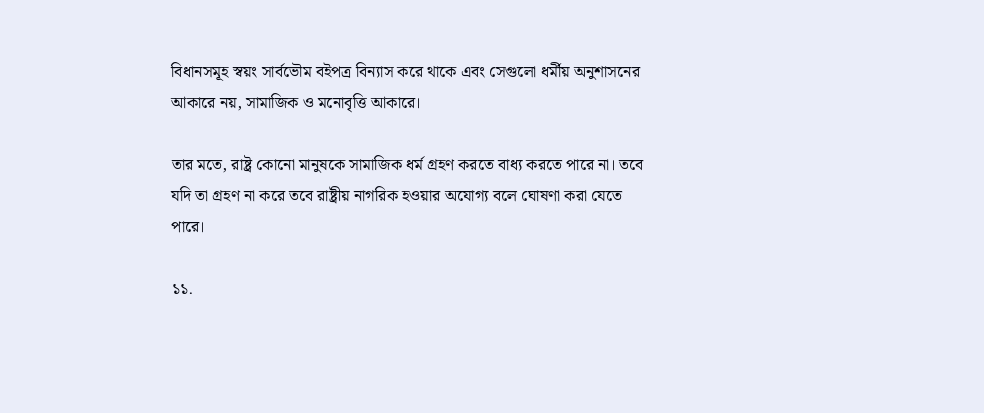বিধানসমূহ স্বয়ং সার্বভৌম বইপত্র বিন্যাস করে থাকে এবং সেগুলো ধর্মীয় অনুশাসনের আকারে নয়, সামাজিক ও মনোবৃত্তি আকারে।

তার মতে, রাষ্ট্র কোনো মানুষকে সামাজিক ধর্ম গ্রহণ করতে বাধ্য করতে পারে না। তবে যদি তা গ্রহণ না করে তবে রাষ্ট্রীয় নাগরিক হওয়ার অযোগ্য বলে ঘোষণা করা যেতে পারে।

১১.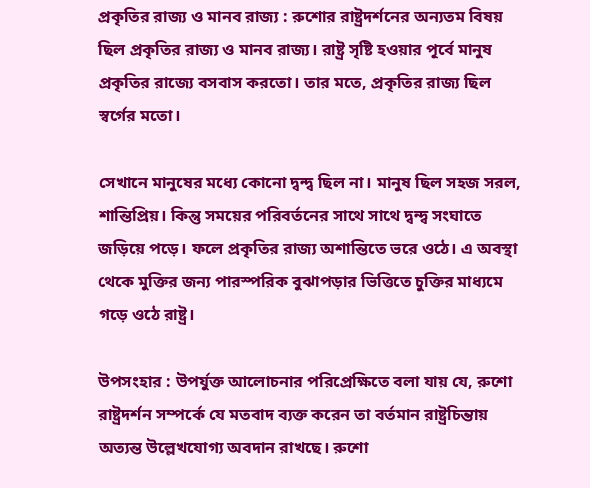প্রকৃতির রাজ্য ও মানব রাজ্য : রুশোর রাষ্ট্রদর্শনের অন্যতম বিষয় ছিল প্রকৃতির রাজ্য ও মানব রাজ্য। রাষ্ট্র সৃষ্টি হওয়ার পূর্বে মানুষ প্রকৃতির রাজ্যে বসবাস করতো। তার মতে, প্রকৃতির রাজ্য ছিল স্বর্গের মতো।

সেখানে মানুষের মধ্যে কোনো দ্বন্দ্ব ছিল না। মানুষ ছিল সহজ সরল, শান্তিপ্রিয়। কিন্তু সময়ের পরিবর্তনের সাথে সাথে দ্বন্দ্ব সংঘাতে জড়িয়ে পড়ে। ফলে প্রকৃতির রাজ্য অশান্তিতে ভরে ওঠে। এ অবস্থা থেকে মুক্তির জন্য পারস্পরিক বুঝাপড়ার ভিত্তিতে চুক্তির মাধ্যমে গড়ে ওঠে রাষ্ট্র।

উপসংহার : উপর্যুক্ত আলোচনার পরিপ্রেক্ষিতে বলা যায় যে, রুশো রাষ্ট্রদর্শন সম্পর্কে যে মতবাদ ব্যক্ত করেন তা বর্তমান রাষ্ট্রচিন্তায় অত্যন্ত উল্লেখযোগ্য অবদান রাখছে। রুশো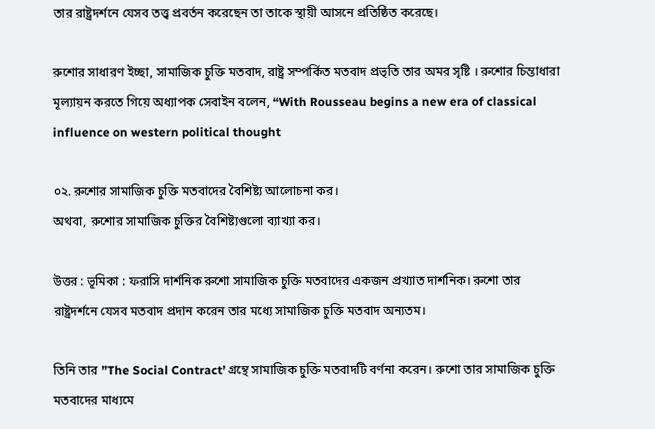তার রাষ্ট্রদর্শনে যেসব তত্ত্ব প্রবর্তন করেছেন তা তাকে স্থায়ী আসনে প্রতিষ্ঠিত করেছে।

রুশোর সাধারণ ইচ্ছা, সামাজিক চুক্তি মতবাদ, রাষ্ট্র সম্পর্কিত মতবাদ প্রভৃতি তার অমর সৃষ্টি । রুশোর চিন্তাধারা মূল্যায়ন করতে গিয়ে অধ্যাপক সেবাইন বলেন, “With Rousseau begins a new era of classical influence on western political thought

০২. রুশোর সামাজিক চুক্তি মতবাদের বৈশিষ্ট্য আলোচনা কর।
অথবা, রুশোর সামাজিক চুক্তির বৈশিষ্ট্যগুলো ব্যাখ্যা কর।

উত্তর : ভূমিকা : ফরাসি দার্শনিক রুশো সামাজিক চুক্তি মতবাদের একজন প্রখ্যাত দার্শনিক। রুশো তার রাষ্ট্রদর্শনে যেসব মতবাদ প্রদান করেন তার মধ্যে সামাজিক চুক্তি মতবাদ অন্যতম।

তিনি তার ”The Social Contract’ গ্রন্থে সামাজিক চুক্তি মতবাদটি বর্ণনা করেন। রুশো তার সামাজিক চুক্তি মতবাদের মাধ্যমে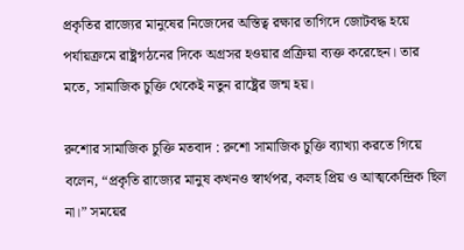প্রকৃতির রাজ্যের মানুষের নিজেদের অস্তিত্ব রক্ষার তাগিদে জোটবদ্ধ হয়ে পর্যায়ক্রমে রাষ্ট্রগঠনের দিকে অগ্রসর হওয়ার প্রক্রিয়া ব্যক্ত করেছেন। তার মতে, সামাজিক চুক্তি থেকেই নতুন রাষ্ট্রের জন্ম হয়।

রুশোর সামাজিক চুক্তি মতবাদ : রুশো সামাজিক চুক্তি ব্যাখ্যা করতে গিয়ে বলেন, “প্রকৃতি রাজ্যের মানুষ কখনও স্বার্থপর, কলহ প্রিয় ও আত্মকেন্দ্রিক ছিল না।” সময়ের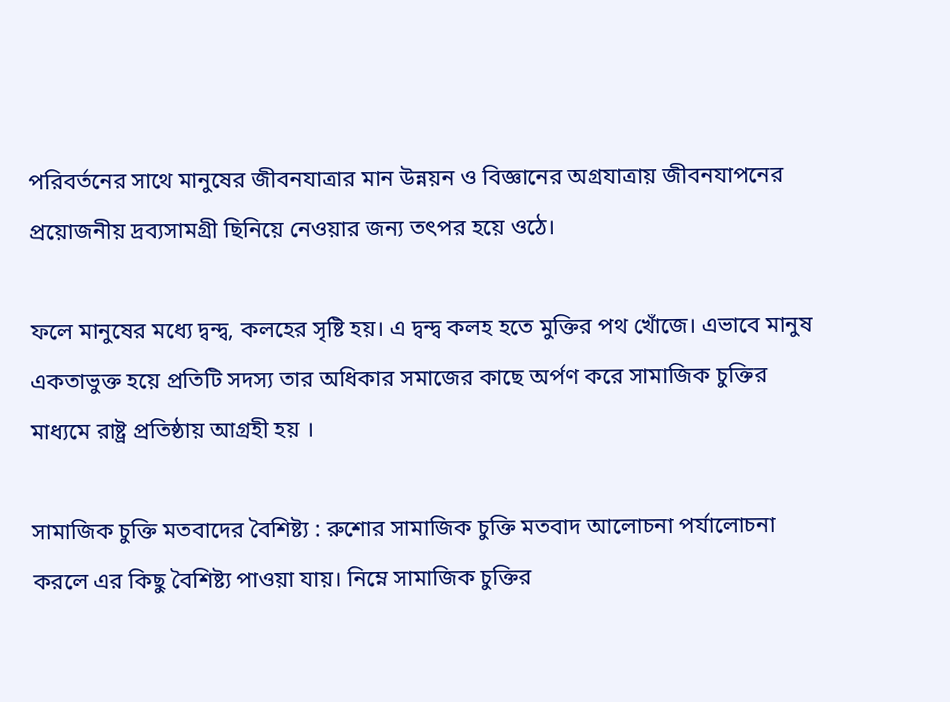পরিবর্তনের সাথে মানুষের জীবনযাত্রার মান উন্নয়ন ও বিজ্ঞানের অগ্রযাত্রায় জীবনযাপনের প্রয়োজনীয় দ্রব্যসামগ্রী ছিনিয়ে নেওয়ার জন্য তৎপর হয়ে ওঠে।

ফলে মানুষের মধ্যে দ্বন্দ্ব, কলহের সৃষ্টি হয়। এ দ্বন্দ্ব কলহ হতে মুক্তির পথ খোঁজে। এভাবে মানুষ একতাভুক্ত হয়ে প্রতিটি সদস্য তার অধিকার সমাজের কাছে অর্পণ করে সামাজিক চুক্তির মাধ্যমে রাষ্ট্র প্রতিষ্ঠায় আগ্রহী হয় ।

সামাজিক চুক্তি মতবাদের বৈশিষ্ট্য : রুশোর সামাজিক চুক্তি মতবাদ আলোচনা পর্যালোচনা করলে এর কিছু বৈশিষ্ট্য পাওয়া যায়। নিম্নে সামাজিক চুক্তির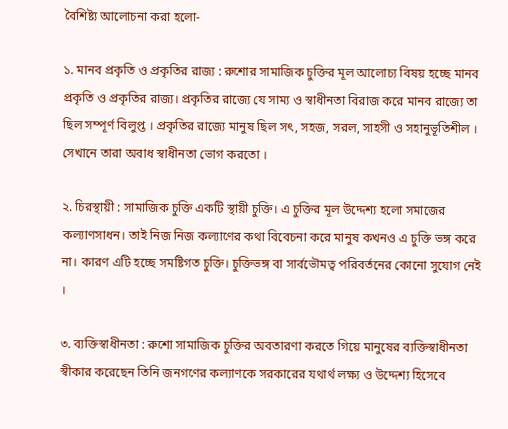বৈশিষ্ট্য আলোচনা করা হলো-

১. মানব প্রকৃতি ও প্রকৃতির রাজ্য : রুশোর সামাজিক চুক্তির মূল আলোচ্য বিষয় হচ্ছে মানব প্রকৃতি ও প্রকৃতির রাজ্য। প্রকৃতির রাজ্যে যে সাম্য ও স্বাধীনতা বিরাজ করে মানব রাজ্যে তা ছিল সম্পূর্ণ বিলুপ্ত । প্রকৃতির রাজ্যে মানুষ ছিল সৎ, সহজ, সরল, সাহসী ও সহানুভূতিশীল । সেখানে তারা অবাধ স্বাধীনতা ভোগ করতো ।

২. চিরস্থায়ী : সামাজিক চুক্তি একটি স্থায়ী চুক্তি। এ চুক্তির মূল উদ্দেশ্য হলো সমাজের কল্যাণসাধন। তাই নিজ নিজ কল্যাণের কথা বিবেচনা করে মানুষ কখনও এ চুক্তি ভঙ্গ করে না। কারণ এটি হচ্ছে সমষ্টিগত চুক্তি। চুক্তিভঙ্গ বা সার্বভৌমত্ব পরিবর্তনের কোনো সুযোগ নেই ।

৩. ব্যক্তিস্বাধীনতা : রুশো সামাজিক চুক্তির অবতারণা করতে গিয়ে মানুষের ব্যক্তিস্বাধীনতা স্বীকার করেছেন তিনি জনগণের কল্যাণকে সরকারের যথার্থ লক্ষ্য ও উদ্দেশ্য হিসেবে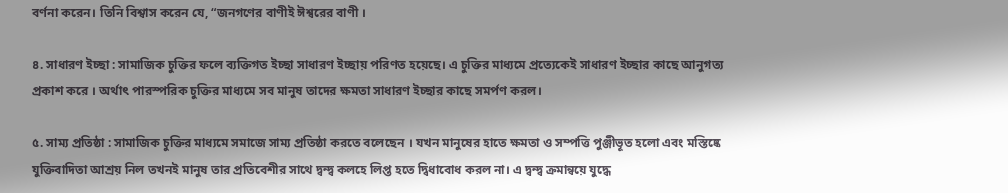বর্ণনা করেন। তিনি বিশ্বাস করেন যে, “জনগণের বাণীই ঈশ্বরের বাণী ।

৪. সাধারণ ইচ্ছা : সামাজিক চুক্তির ফলে ব্যক্তিগত ইচ্ছা সাধারণ ইচ্ছায় পরিণত হয়েছে। এ চুক্তির মাধ্যমে প্রত্যেকেই সাধারণ ইচ্ছার কাছে আনুগত্য প্রকাশ করে । অর্থাৎ পারস্পরিক চুক্তির মাধ্যমে সব মানুষ তাদের ক্ষমতা সাধারণ ইচ্ছার কাছে সমর্পণ করল।

৫. সাম্য প্রতিষ্ঠা : সামাজিক চুক্তির মাধ্যমে সমাজে সাম্য প্রতিষ্ঠা করতে বলেছেন । যখন মানুষের হাতে ক্ষমতা ও সম্পত্তি পুঞ্জীভূত হলো এবং মস্তিষ্কে যুক্তিবাদিতা আশ্রয় নিল তখনই মানুষ তার প্রতিবেশীর সাথে দ্বন্দ্ব কলহে লিপ্ত হতে দ্বিধাবোধ করল না। এ দ্বন্দ্ব ক্রমান্বয়ে যুদ্ধে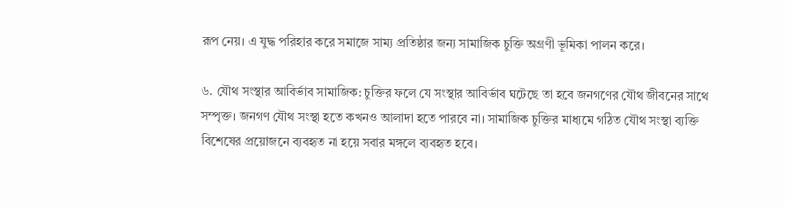রূপ নেয়। এ যুদ্ধ পরিহার করে সমাজে সাম্য প্রতিষ্ঠার জন্য সামাজিক চুক্তি অগ্রণী ভূমিকা পালন করে।

৬. যৌথ সংস্থার আবির্ভাব সামাজিক: চুক্তির ফলে যে সংস্থার আবির্ভাব ঘটেছে তা হবে জনগণের যৌথ জীবনের সাথে সম্পৃক্ত। জনগণ যৌথ সংস্থা হতে কখনও আলাদা হতে পারবে না। সামাজিক চুক্তির মাধ্যমে গঠিত যৌথ সংস্থা ব্যক্তি বিশেষের প্রয়োজনে ব্যবহৃত না হয়ে সবার মঙ্গলে ব্যবহৃত হবে।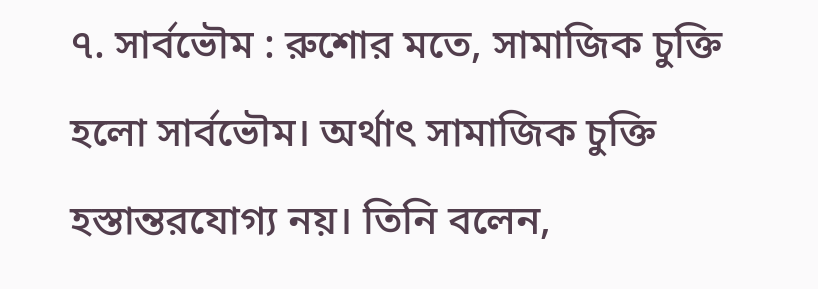৭. সার্বভৌম : রুশোর মতে, সামাজিক চুক্তি হলো সার্বভৌম। অর্থাৎ সামাজিক চুক্তি হস্তান্তরযোগ্য নয়। তিনি বলেন,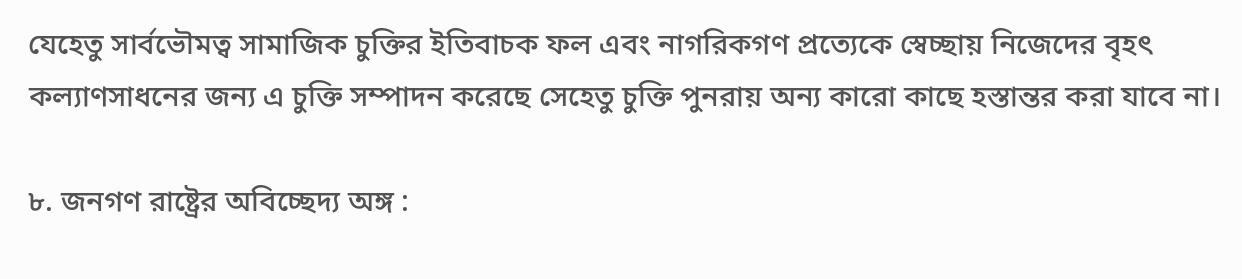যেহেতু সার্বভৌমত্ব সামাজিক চুক্তির ইতিবাচক ফল এবং নাগরিকগণ প্রত্যেকে স্বেচ্ছায় নিজেদের বৃহৎ কল্যাণসাধনের জন্য এ চুক্তি সম্পাদন করেছে সেহেতু চুক্তি পুনরায় অন্য কারো কাছে হস্তান্তর করা যাবে না।

৮. জনগণ রাষ্ট্রের অবিচ্ছেদ্য অঙ্গ :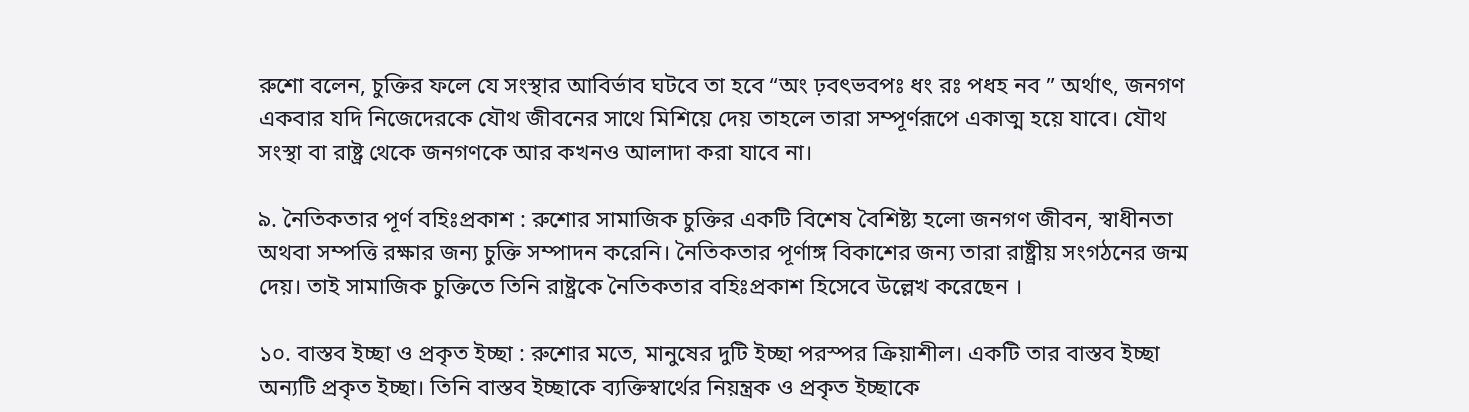রুশো বলেন, চুক্তির ফলে যে সংস্থার আবির্ভাব ঘটবে তা হবে “অং ঢ়বৎভবপঃ ধং রঃ পধহ নব ” অর্থাৎ, জনগণ একবার যদি নিজেদেরকে যৌথ জীবনের সাথে মিশিয়ে দেয় তাহলে তারা সম্পূর্ণরূপে একাত্ম হয়ে যাবে। যৌথ সংস্থা বা রাষ্ট্র থেকে জনগণকে আর কখনও আলাদা করা যাবে না।

৯. নৈতিকতার পূর্ণ বহিঃপ্রকাশ : রুশোর সামাজিক চুক্তির একটি বিশেষ বৈশিষ্ট্য হলো জনগণ জীবন, স্বাধীনতা অথবা সম্পত্তি রক্ষার জন্য চুক্তি সম্পাদন করেনি। নৈতিকতার পূর্ণাঙ্গ বিকাশের জন্য তারা রাষ্ট্রীয় সংগঠনের জন্ম দেয়। তাই সামাজিক চুক্তিতে তিনি রাষ্ট্রকে নৈতিকতার বহিঃপ্রকাশ হিসেবে উল্লেখ করেছেন ।

১০. বাস্তব ইচ্ছা ও প্রকৃত ইচ্ছা : রুশোর মতে, মানুষের দুটি ইচ্ছা পরস্পর ক্রিয়াশীল। একটি তার বাস্তব ইচ্ছা অন্যটি প্রকৃত ইচ্ছা। তিনি বাস্তব ইচ্ছাকে ব্যক্তিস্বার্থের নিয়ন্ত্রক ও প্রকৃত ইচ্ছাকে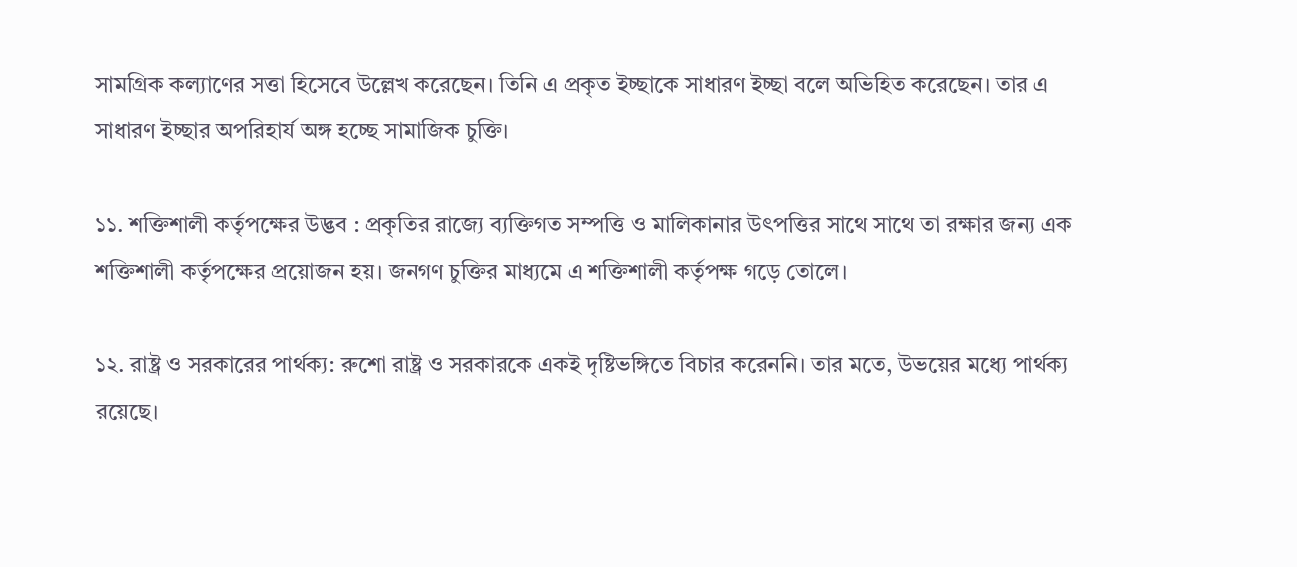সামগ্রিক কল্যাণের সত্তা হিসেবে উল্লেখ করেছেন। তিনি এ প্রকৃত ইচ্ছাকে সাধারণ ইচ্ছা বলে অভিহিত করেছেন। তার এ সাধারণ ইচ্ছার অপরিহার্য অঙ্গ হচ্ছে সামাজিক চুক্তি।

১১. শক্তিশালী কর্তৃপক্ষের উদ্ভব : প্রকৃতির রাজ্যে ব্যক্তিগত সম্পত্তি ও মালিকানার উৎপত্তির সাথে সাথে তা রক্ষার জন্য এক শক্তিশালী কর্তৃপক্ষের প্রয়োজন হয়। জনগণ চুক্তির মাধ্যমে এ শক্তিশালী কর্তৃপক্ষ গড়ে তোলে।

১২. রাষ্ট্র ও সরকারের পার্থক্য: রুশো রাষ্ট্র ও সরকারকে একই দৃষ্টিভঙ্গিতে বিচার করেননি। তার মতে, উভয়ের মধ্যে পার্থক্য রয়েছে।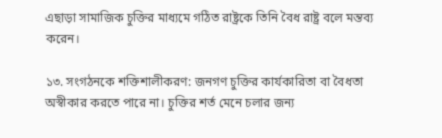এছাড়া সামাজিক চুক্তির মাধ্যমে গঠিত রাষ্ট্রকে তিনি বৈধ রাষ্ট্র বলে মন্তব্য করেন।

১৩. সংগঠনকে শক্তিশালীকরণ: জনগণ চুক্তির কার্যকারিতা বা বৈধতা অস্বীকার করতে পারে না। চুক্তির শর্ত মেনে চলার জন্য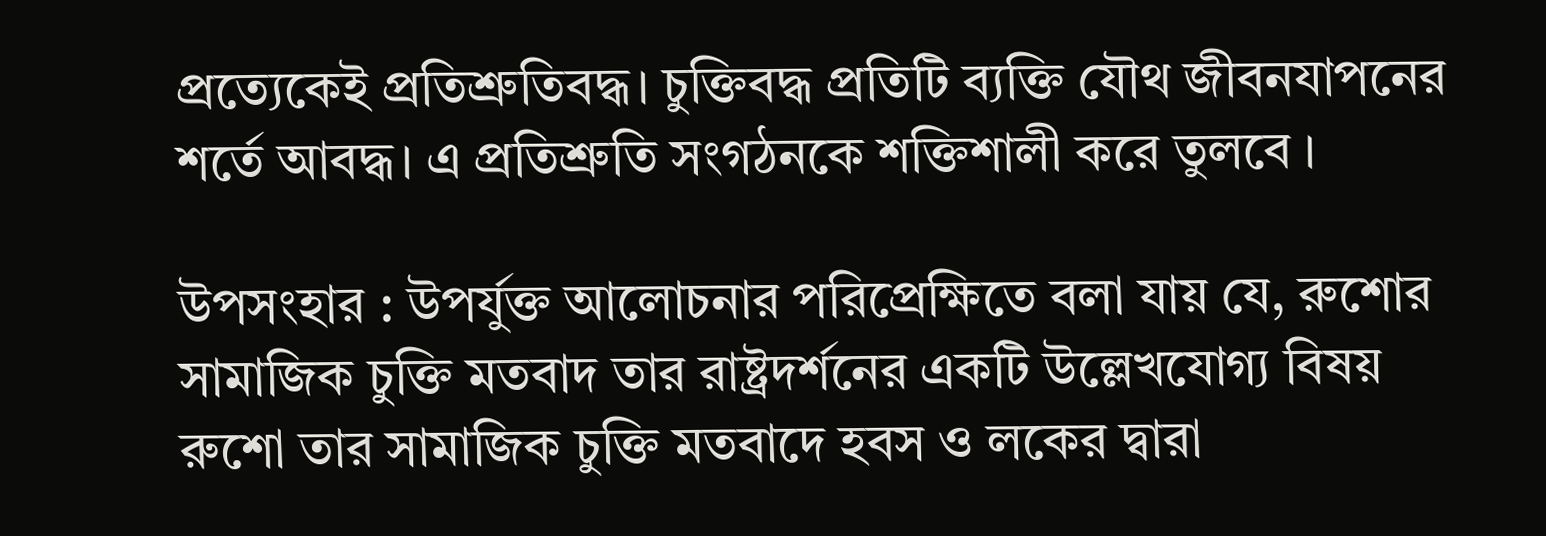প্রত্যেকেই প্রতিশ্রুতিবদ্ধ। চুক্তিবদ্ধ প্রতিটি ব্যক্তি যৌথ জীবনযাপনের শর্তে আবদ্ধ। এ প্রতিশ্রুতি সংগঠনকে শক্তিশালী করে তুলবে ।

উপসংহার : উপর্যুক্ত আলোচনার পরিপ্রেক্ষিতে বলা যায় যে, রুশোর সামাজিক চুক্তি মতবাদ তার রাষ্ট্রদর্শনের একটি উল্লেখযোগ্য বিষয় রুশো তার সামাজিক চুক্তি মতবাদে হবস ও লকের দ্বারা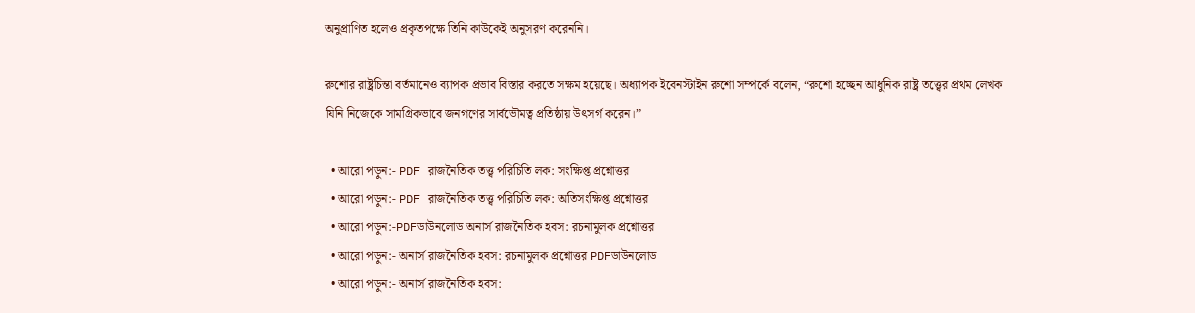অনুপ্রাণিত হলেও প্রকৃতপক্ষে তিনি কাউকেই অনুসরণ করেননি।

রুশোর রাষ্ট্রচিন্তা বর্তমানেও ব্যাপক প্রভাব বিস্তার করতে সক্ষম হয়েছে। অধ্যাপক ইবেনস্টাইন রুশো সম্পর্কে বলেন, “রুশো হচ্ছেন আধুনিক রাষ্ট্র তত্ত্বের প্রথম লেখক যিনি নিজেকে সামগ্রিকভাবে জনগণের সার্বভৌমত্ব প্রতিষ্ঠায় উৎসর্গ করেন।”

  • আরো পড়ুন:- PDF রাজনৈতিক তত্ত্ব পরিচিতি লক: সংক্ষিপ্ত প্রশ্নোত্তর
  • আরো পড়ুন:- PDF রাজনৈতিক তত্ত্ব পরিচিতি লক: অতিসংক্ষিপ্ত প্রশ্নোত্তর
  • আরো পড়ুন:-PDFডাউনলোড অনার্স রাজনৈতিক হবস: রচনামুলক প্রশ্নোত্তর
  • আরো পড়ুন:- অনার্স রাজনৈতিক হবস: রচনামুলক প্রশ্নোত্তর PDFডাউনলোড
  • আরো পড়ুন:- অনার্স রাজনৈতিক হবস: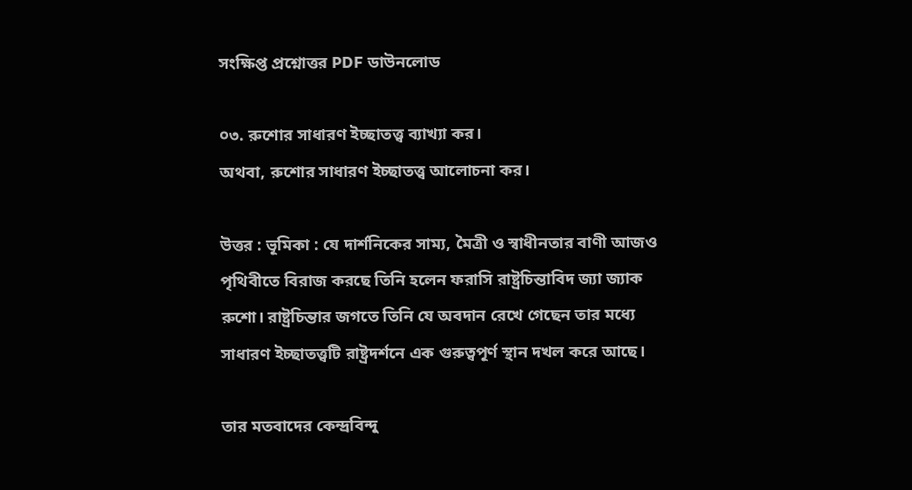সংক্ষিপ্ত প্রশ্নোত্তর PDF ডাউনলোড

০৩. রুশোর সাধারণ ইচ্ছাতত্ত্ব ব্যাখ্যা কর।
অথবা, রুশোর সাধারণ ইচ্ছাতত্ত্ব আলোচনা কর।

উত্তর : ভূমিকা : যে দার্শনিকের সাম্য, মৈত্রী ও স্বাধীনতার বাণী আজও পৃথিবীতে বিরাজ করছে তিনি হলেন ফরাসি রাষ্ট্রচিন্তাবিদ জ্যা জ্যাক রুশো। রাষ্ট্রচিন্তার জগতে তিনি যে অবদান রেখে গেছেন তার মধ্যে সাধারণ ইচ্ছাতত্ত্বটি রাষ্ট্রদর্শনে এক গুরুত্বপূর্ণ স্থান দখল করে আছে।

তার মতবাদের কেন্দ্রবিন্দু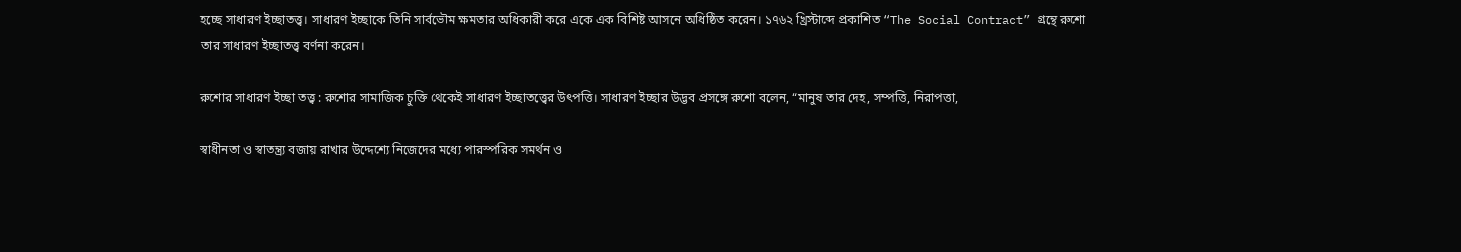হচ্ছে সাধারণ ইচ্ছাতত্ত্ব। সাধারণ ইচ্ছাকে তিনি সার্বভৌম ক্ষমতার অধিকারী করে একে এক বিশিষ্ট আসনে অধিষ্ঠিত করেন। ১৭৬২ খ্রিস্টাব্দে প্রকাশিত “The Social Contract” গ্রন্থে রুশো তার সাধারণ ইচ্ছাতত্ত্ব বর্ণনা করেন।

রুশোর সাধারণ ইচ্ছা তত্ত্ব : রুশোর সামাজিক চুক্তি থেকেই সাধারণ ইচ্ছাতত্ত্বের উৎপত্তি। সাধারণ ইচ্ছার উদ্ভব প্রসঙ্গে রুশো বলেন, “মানুষ তার দেহ, সম্পত্তি, নিরাপত্তা,

স্বাধীনতা ও স্বাতন্ত্র্য বজায় রাখার উদ্দেশ্যে নিজেদের মধ্যে পারস্পরিক সমর্থন ও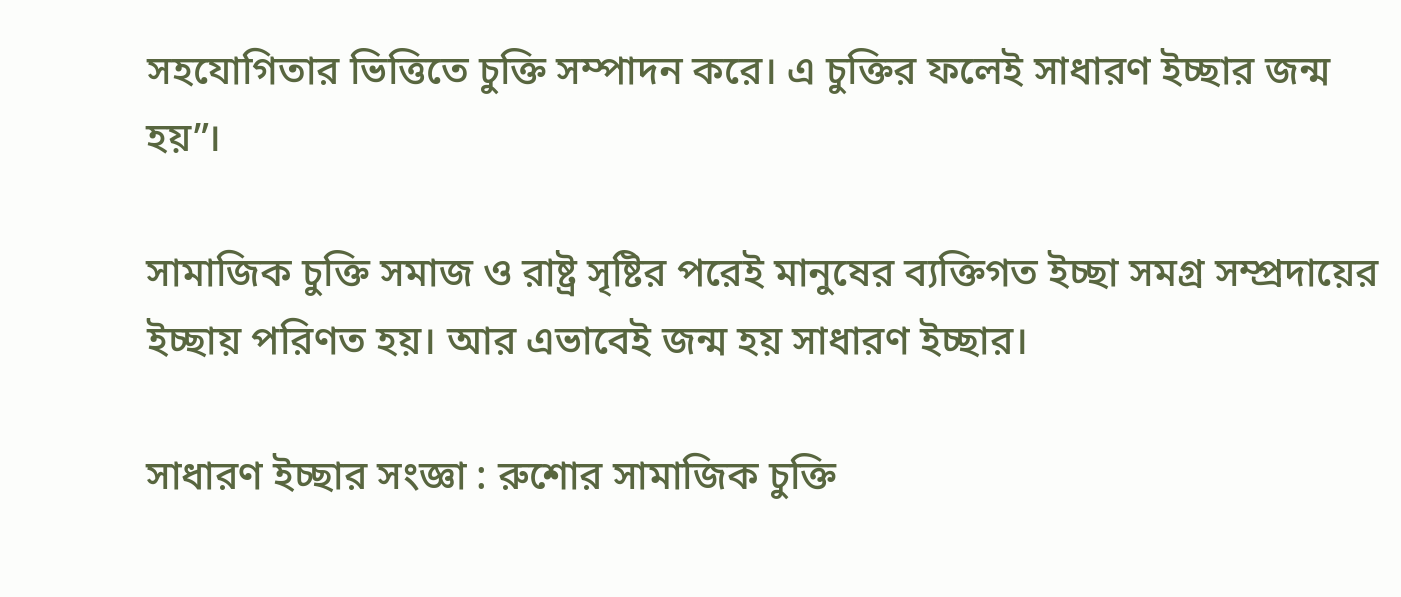সহযোগিতার ভিত্তিতে চুক্তি সম্পাদন করে। এ চুক্তির ফলেই সাধারণ ইচ্ছার জন্ম হয়”।

সামাজিক চুক্তি সমাজ ও রাষ্ট্র সৃষ্টির পরেই মানুষের ব্যক্তিগত ইচ্ছা সমগ্র সম্প্রদায়ের ইচ্ছায় পরিণত হয়। আর এভাবেই জন্ম হয় সাধারণ ইচ্ছার।

সাধারণ ইচ্ছার সংজ্ঞা : রুশোর সামাজিক চুক্তি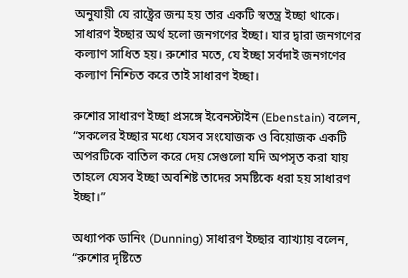অনুযায়ী যে রাষ্ট্রের জন্ম হয় তার একটি স্বতন্ত্র ইচ্ছা থাকে। সাধারণ ইচ্ছার অর্থ হলো জনগণের ইচ্ছা। যার দ্বারা জনগণের কল্যাণ সাধিত হয়। রুশোর মতে, যে ইচ্ছা সর্বদাই জনগণের কল্যাণ নিশ্চিত করে তাই সাধারণ ইচ্ছা।

রুশোর সাধারণ ইচ্ছা প্রসঙ্গে ইবেনস্টাইন (Ebenstain) বলেন, “সকলের ইচ্ছার মধ্যে যেসব সংযোজক ও বিয়োজক একটি অপরটিকে বাতিল করে দেয় সেগুলো যদি অপসৃত করা যায় তাহলে যেসব ইচ্ছা অবশিষ্ট তাদের সমষ্টিকে ধরা হয় সাধারণ ইচ্ছা।”

অধ্যাপক ডানিং (Dunning) সাধারণ ইচ্ছার ব্যাখ্যায় বলেন, “রুশোর দৃষ্টিতে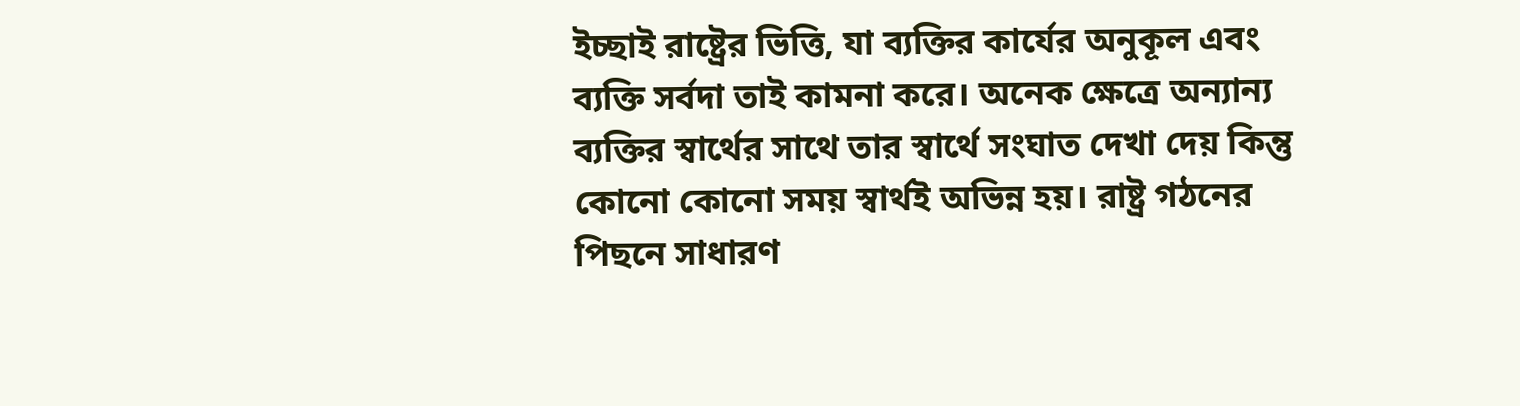ইচ্ছাই রাষ্ট্রের ভিত্তি, যা ব্যক্তির কার্যের অনুকূল এবং ব্যক্তি সর্বদা তাই কামনা করে। অনেক ক্ষেত্রে অন্যান্য ব্যক্তির স্বার্থের সাথে তার স্বার্থে সংঘাত দেখা দেয় কিন্তু কোনো কোনো সময় স্বার্থই অভিন্ন হয়। রাষ্ট্র গঠনের পিছনে সাধারণ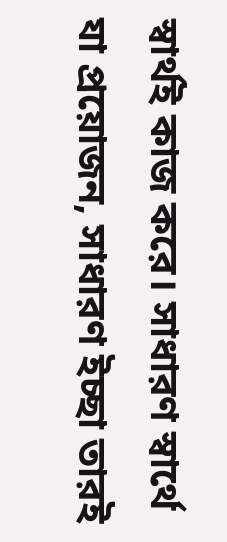স্বার্থই কাজ করে। সাধারণ স্বার্থে যা প্রয়োজন, সাধারণ ইচ্ছা তারই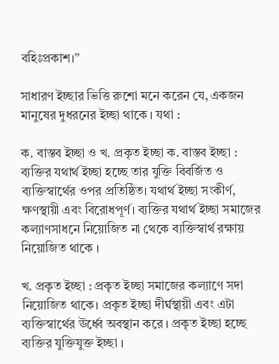বহিঃপ্রকাশ।”

সাধারণ ইচ্ছার ভিত্তি রুশো মনে করেন যে, একজন মানুষের দুধরনের ইচ্ছা থাকে । যথা :

ক. বাস্তব ইচ্ছা ও খ. প্রকৃত ইচ্ছা ক. বাস্তব ইচ্ছা : ব্যক্তির যথার্থ ইচ্ছা হচ্ছে তার যুক্তি বিবর্জিত ও ব্যক্তিস্বার্থের ওপর প্রতিষ্ঠিত। যথার্থ ইচ্ছা সংকীর্ণ, ক্ষণস্থায়ী এবং বিরোধপূর্ণ। ব্যক্তির যথার্থ ইচ্ছা সমাজের কল্যাণসাধনে নিয়োজিত না থেকে ব্যক্তিস্বার্থ রক্ষায় নিয়োজিত থাকে ।

খ. প্রকৃত ইচ্ছা : প্রকৃত ইচ্ছা সমাজের কল্যাণে সদা নিয়োজিত থাকে। প্রকৃত ইচ্ছা দীর্ঘস্থায়ী এবং এটা ব্যক্তিস্বার্থের ঊর্ধ্বে অবস্থান করে । প্রকৃত ইচ্ছা হচ্ছে ব্যক্তির যুক্তিযুক্ত ইচ্ছা ।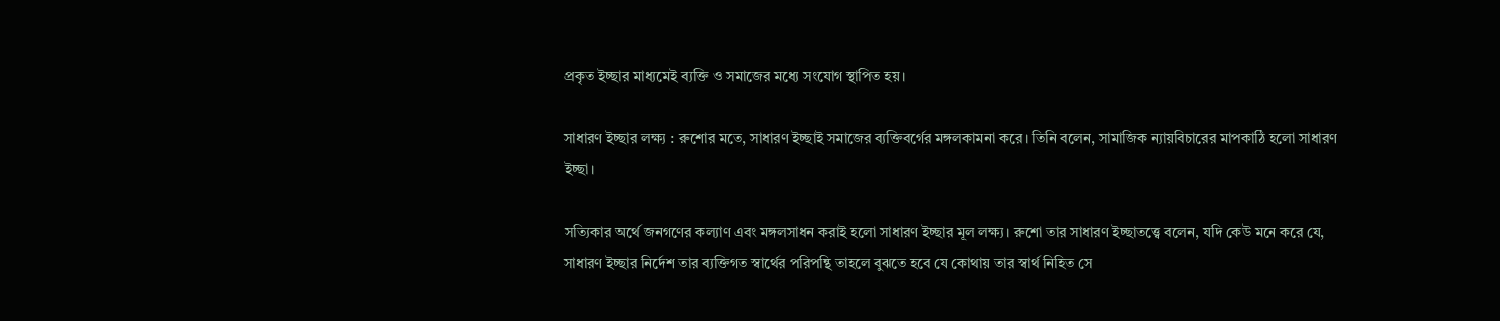প্রকৃত ইচ্ছার মাধ্যমেই ব্যক্তি ও সমাজের মধ্যে সংযোগ স্থাপিত হয়।

সাধারণ ইচ্ছার লক্ষ্য : রুশোর মতে, সাধারণ ইচ্ছাই সমাজের ব্যক্তিবর্গের মঙ্গলকামনা করে। তিনি বলেন, সামাজিক ন্যায়বিচারের মাপকাঠি হলো সাধারণ ইচ্ছা।

সত্যিকার অর্থে জনগণের কল্যাণ এবং মঙ্গলসাধন করাই হলো সাধারণ ইচ্ছার মূল লক্ষ্য। রুশো তার সাধারণ ইচ্ছাতত্ত্বে বলেন, যদি কেউ মনে করে যে, সাধারণ ইচ্ছার নির্দেশ তার ব্যক্তিগত স্বার্থের পরিপন্থি তাহলে বুঝতে হবে যে কোথায় তার স্বার্থ নিহিত সে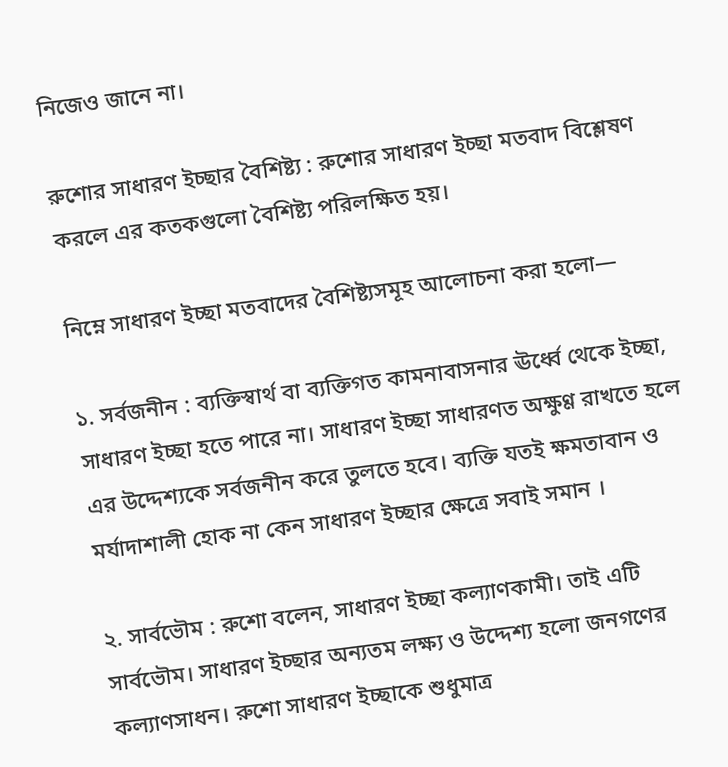নিজেও জানে না।

রুশোর সাধারণ ইচ্ছার বৈশিষ্ট্য : রুশোর সাধারণ ইচ্ছা মতবাদ বিশ্লেষণ করলে এর কতকগুলো বৈশিষ্ট্য পরিলক্ষিত হয়।

নিম্নে সাধারণ ইচ্ছা মতবাদের বৈশিষ্ট্যসমূহ আলোচনা করা হলো—

১. সর্বজনীন : ব্যক্তিস্বার্থ বা ব্যক্তিগত কামনাবাসনার ঊর্ধ্বে থেকে ইচ্ছা, সাধারণ ইচ্ছা হতে পারে না। সাধারণ ইচ্ছা সাধারণত অক্ষুণ্ণ রাখতে হলে এর উদ্দেশ্যকে সর্বজনীন করে তুলতে হবে। ব্যক্তি যতই ক্ষমতাবান ও মর্যাদাশালী হোক না কেন সাধারণ ইচ্ছার ক্ষেত্রে সবাই সমান ।

২. সার্বভৌম : রুশো বলেন, সাধারণ ইচ্ছা কল্যাণকামী। তাই এটি সার্বভৌম। সাধারণ ইচ্ছার অন্যতম লক্ষ্য ও উদ্দেশ্য হলো জনগণের কল্যাণসাধন। রুশো সাধারণ ইচ্ছাকে শুধুমাত্র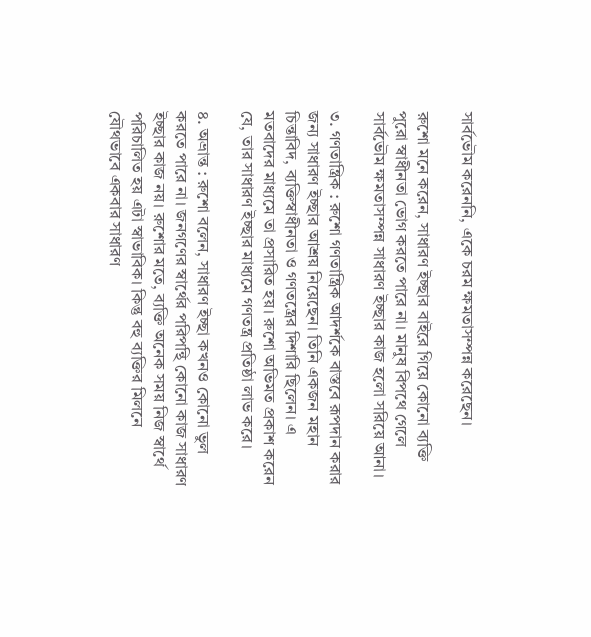সার্বভৌম করেননি, একে চরম ক্ষমতাসম্পন্ন করেছেন।

রুশো মনে করেন, সাধারণ ইচ্ছার বাইরে গিয়ে কোনো ব্যক্তি পুরো স্বাধীনতা ভোগ করতে পারে না। মানুষ বিপথে গেলে সার্বভৌম ক্ষমতাসম্পন্ন সাধারণ ইচ্ছার কাজ হলো সরিয়ে আনা।

৩. গণতান্ত্রিক : রুশো গণতান্ত্রিক আদর্শকে বাস্তবে রূপদান করার জন্য সাধারণ ইচ্ছার আশ্রয় নিয়েছেন। তিনি একজন মহান চিন্তাবিদ, ব্যক্তিস্বাধীনতা ও গণতন্ত্রের দিশারি ছিলেন। এ মতবাদের মাধ্যমে তা প্রসারিত হয়। রুশো অভিমত প্রকাশ করেন যে, তার সাধারণ ইচ্ছার মাধ্যমে গণতন্ত্র প্রতিষ্ঠা লাভ করে।

৪. অভ্রান্ত : রুশো বলেন, সাধারণ ইচ্ছা কখনও কোনো ভুল করতে পারে না। জনগণের স্বার্থের পরিপন্থি কোনো কাজ সাধারণ ইচ্ছার কাজ নয়। রুশোর মতে, ব্যক্তি অনেক সময় নিজ স্বার্থে পরিচালিত হয় এটা স্বাভাবিক। কিন্তু বহু ব্যক্তির মিলনে যৌথভাবে একবার সাধারণ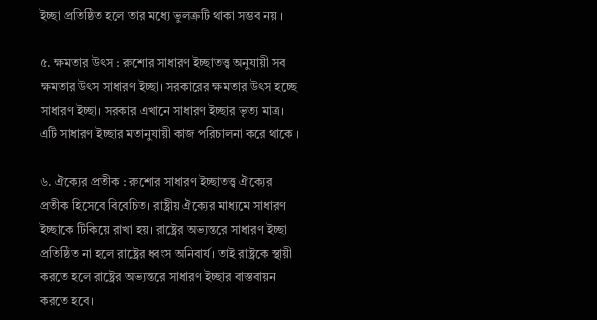ইচ্ছা প্রতিষ্ঠিত হলে তার মধ্যে ভুলত্রুটি থাকা সম্ভব নয় ।

৫. ক্ষমতার উৎস : রুশোর সাধারণ ইচ্ছাতত্ত্ব অনুযায়ী সব ক্ষমতার উৎস সাধারণ ইচ্ছা। সরকারের ক্ষমতার উৎস হচ্ছে সাধারণ ইচ্ছা। সরকার এখানে সাধারণ ইচ্ছার ভৃত্য মাত্র। এটি সাধারণ ইচ্ছার মতানুযায়ী কাজ পরিচালনা করে থাকে ।

৬. ঐক্যের প্রতীক : রুশোর সাধারণ ইচ্ছাতত্ত্ব ঐক্যের প্রতীক হিসেবে বিবেচিত। রাষ্ট্রীয় ঐক্যের মাধ্যমে সাধারণ ইচ্ছাকে টিকিয়ে রাখা হয়। রাষ্ট্রের অভ্যন্তরে সাধারণ ইচ্ছা প্রতিষ্ঠিত না হলে রাষ্ট্রের ধ্বংস অনিবার্য। তাই রাষ্ট্রকে স্থায়ী করতে হলে রাষ্ট্রের অভ্যন্তরে সাধারণ ইচ্ছার বাস্তবায়ন করতে হবে।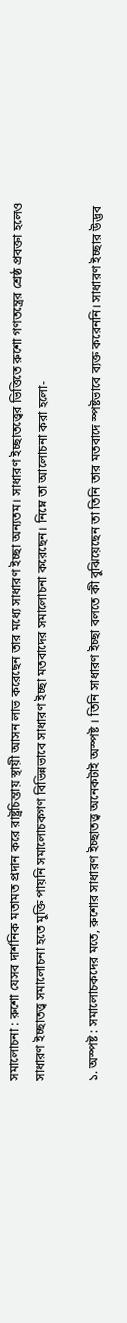সমালোচনা : রুশো যেসব দার্শনিক মতামত প্রদান করে রাষ্ট্রচিন্তায় স্থায়ী আসন লাভ করেছেন তার মধ্যে সাধারণ ইচ্ছা অন্যতম। সাধারণ ইচ্ছাতত্ত্বের ভিত্তিতে রুশো গণতন্ত্রের শ্রেষ্ঠ প্রবক্তা হলেও সাধারণ ইচ্ছাতত্ত্ব সমালোচনা হতে মুক্তি পায়নি সমালোচকগণ বিভিন্নভাবে সাধারণ ইচ্ছা মতবাদের সমালোচনা করেছেন। নিম্নে তা আলোচনা করা হলো-

১. অস্পষ্ট : সমালোচকদের মতে, রুশোর সাধারণ ইচ্ছাতত্ত্ব অনেকটাই অস্পষ্ট । তিনি সাধারণ ইচ্ছা বলতে কী বুঝিয়েছেন তা তিনি তার মতবাদে স্পষ্টভাবে ব্যক্ত করেননি। সাধারণ ইচ্ছার উদ্ভব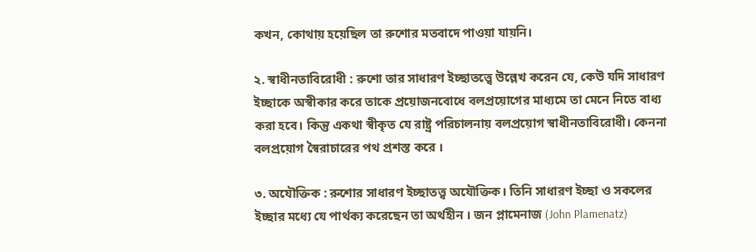কখন, কোথায় হয়েছিল তা রুশোর মতবাদে পাওয়া যায়নি।

২. স্বাধীনতাবিরোধী : রুশো তার সাধারণ ইচ্ছাতত্ত্বে উল্লেখ করেন যে, কেউ যদি সাধারণ ইচ্ছাকে অস্বীকার করে তাকে প্রয়োজনবোধে বলপ্রয়োগের মাধ্যমে তা মেনে নিতে বাধ্য করা হবে। কিন্তু একথা স্বীকৃত যে রাষ্ট্র পরিচালনায় বলপ্রয়োগ স্বাধীনতাবিরোধী। কেননা বলপ্রয়োগ স্বৈরাচারের পথ প্রশস্ত করে ।

৩. অযৌক্তিক : রুশোর সাধারণ ইচ্ছাতত্ত্ব অযৌক্তিক। তিনি সাধারণ ইচ্ছা ও সকলের ইচ্ছার মধ্যে যে পার্থক্য করেছেন তা অর্থহীন । জন প্লামেনাজ (John Plamenatz)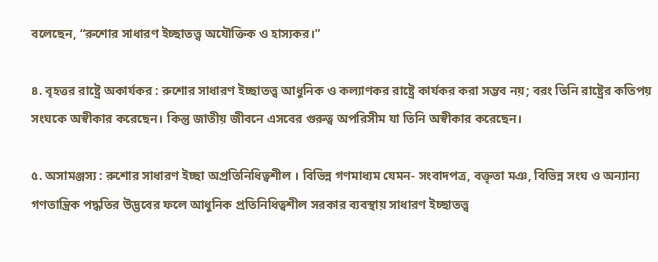বলেছেন, “রুশোর সাধারণ ইচ্ছাতত্ত্ব অযৌক্তিক ও হাস্যকর।”

৪. বৃহত্তর রাষ্ট্রে অকার্যকর : রুশোর সাধারণ ইচ্ছাতত্ত্ব আধুনিক ও কল্যাণকর রাষ্ট্রে কার্যকর করা সম্ভব নয়; বরং তিনি রাষ্ট্রের কতিপয় সংঘকে অস্বীকার করেছেন। কিন্তু জাতীয় জীবনে এসবের গুরুত্ব অপরিসীম যা তিনি অস্বীকার করেছেন।

৫. অসামঞ্জস্য : রুশোর সাধারণ ইচ্ছা অপ্রতিনিধিত্বশীল । বিভিন্ন গণমাধ্যম যেমন- সংবাদপত্র, বক্তৃতা মঞ, বিভিন্ন সংঘ ও অন্যান্য গণতান্ত্রিক পদ্ধতির উদ্ভবের ফলে আধুনিক প্রতিনিধিত্বশীল সরকার ব্যবস্থায় সাধারণ ইচ্ছাতত্ত্ব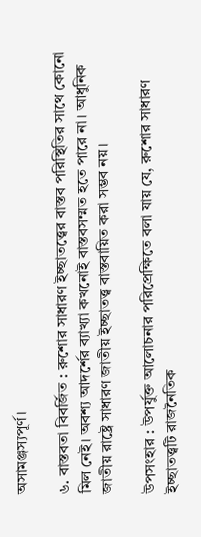অসামঞ্জস্যপূর্ণ।

৬. বাস্তবতা বিবর্জিত : রুশোর সাধারণ ইচ্ছাতত্ত্বের বাস্তব পরিস্থিতির সাথে কোনো মিল নেই। অবশ্য আদর্শের ব্যাখ্যা কখনোই বাস্তবসম্মত হতে পারে না। আধুনিক জাতীয় রাষ্ট্রে সাধারণ জাতীয় ইচ্ছাতত্ত্ব বাস্তবায়িত করা সম্ভব নয়।

উপসংহার : উপর্যুক্ত আলোচনার পরিপ্রেক্ষিতে বলা যায় যে, রুশোর সাধারণ ইচ্ছাতত্ত্বটি রাজনৈতিক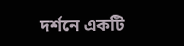দর্শনে একটি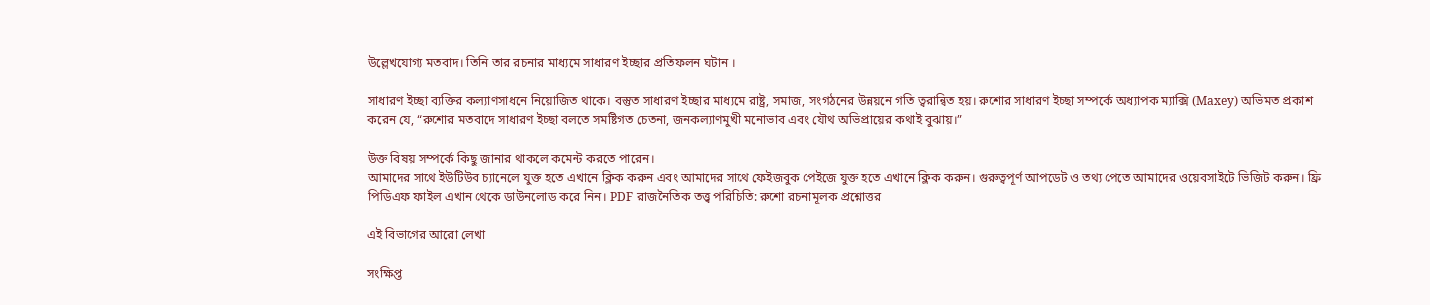উল্লেখযোগ্য মতবাদ। তিনি তার রচনার মাধ্যমে সাধারণ ইচ্ছার প্রতিফলন ঘটান ।

সাধারণ ইচ্ছা ব্যক্তির কল্যাণসাধনে নিয়োজিত থাকে। বস্তুত সাধারণ ইচ্ছার মাধ্যমে রাষ্ট্র, সমাজ, সংগঠনের উন্নয়নে গতি ত্বরান্বিত হয়। রুশোর সাধারণ ইচ্ছা সম্পর্কে অধ্যাপক ম্যাক্সি (Maxey) অভিমত প্রকাশ করেন যে, “রুশোর মতবাদে সাধারণ ইচ্ছা বলতে সমষ্টিগত চেতনা, জনকল্যাণমুখী মনোভাব এবং যৌথ অভিপ্রায়ের কথাই বুঝায়।”

উক্ত বিষয় সম্পর্কে কিছু জানার থাকলে কমেন্ট করতে পারেন।
আমাদের সাথে ইউটিউব চ্যানেলে যুক্ত হতে এখানে ক্লিক করুন এবং আমাদের সাথে ফেইজবুক পেইজে যুক্ত হতে এখানে ক্লিক করুন। গুরুত্বপূর্ণ আপডেট ও তথ্য পেতে আমাদের ওয়েবসাইটে ভিজিট করুন। ফ্রি পিডিএফ ফাইল এখান থেকে ডাউনলোড করে নিন। PDF রাজনৈতিক তত্ত্ব পরিচিতি: রুশো রচনামূলক প্রশ্নোত্তর

এই বিভাগের আরো লেখা

সংক্ষিপ্ত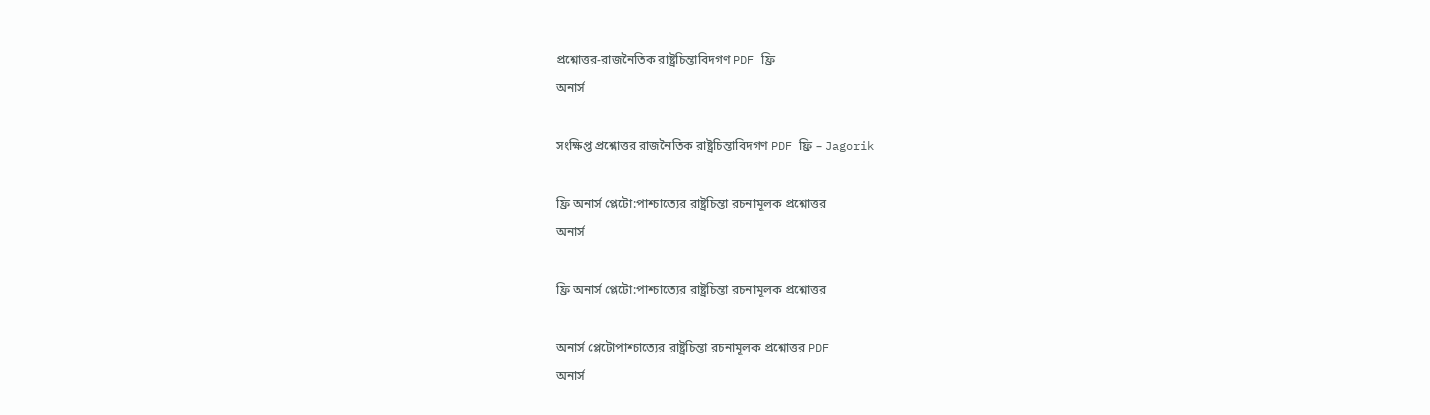প্রশ্নোত্তর-রাজনৈতিক রাষ্ট্রচিন্তাবিদগণ PDF ফ্রি
অনার্স

সংক্ষিপ্ত প্রশ্নোত্তর রাজনৈতিক রাষ্ট্রচিন্তাবিদগণ PDF ফ্রি – Jagorik

ফ্রি অনার্স প্লেটো:পাশ্চাত্যের রাষ্ট্রচিন্তা রচনামূলক প্রশ্নোত্তর
অনার্স

ফ্রি অনার্স প্লেটো:পাশ্চাত্যের রাষ্ট্রচিন্তা রচনামূলক প্রশ্নোত্তর

অনার্স প্লেটোপাশ্চাত্যের রাষ্ট্রচিন্তা রচনামূলক প্রশ্নোত্তর PDF
অনার্স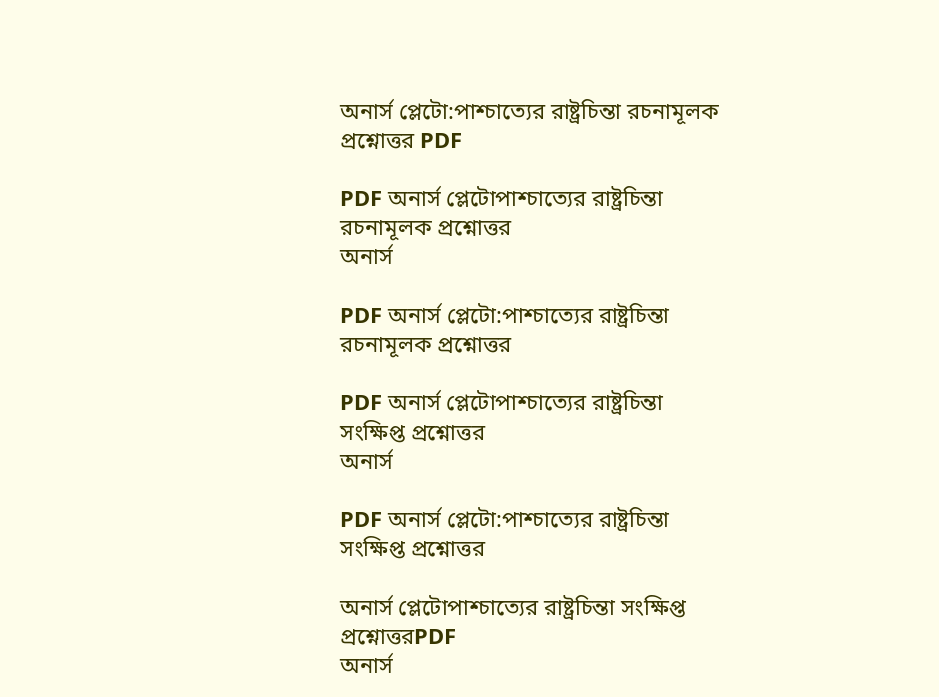অনার্স প্লেটো:পাশ্চাত্যের রাষ্ট্রচিন্তা রচনামূলক প্রশ্নোত্তর PDF

PDF অনার্স প্লেটোপাশ্চাত্যের রাষ্ট্রচিন্তা রচনামূলক প্রশ্নোত্তর
অনার্স

PDF অনার্স প্লেটো:পাশ্চাত্যের রাষ্ট্রচিন্তা রচনামূলক প্রশ্নোত্তর

PDF অনার্স প্লেটোপাশ্চাত্যের রাষ্ট্রচিন্তা সংক্ষিপ্ত প্রশ্নোত্তর
অনার্স

PDF অনার্স প্লেটো:পাশ্চাত্যের রাষ্ট্রচিন্তা সংক্ষিপ্ত প্রশ্নোত্তর

অনার্স প্লেটোপাশ্চাত্যের রাষ্ট্রচিন্তা সংক্ষিপ্ত প্রশ্নোত্তরPDF
অনার্স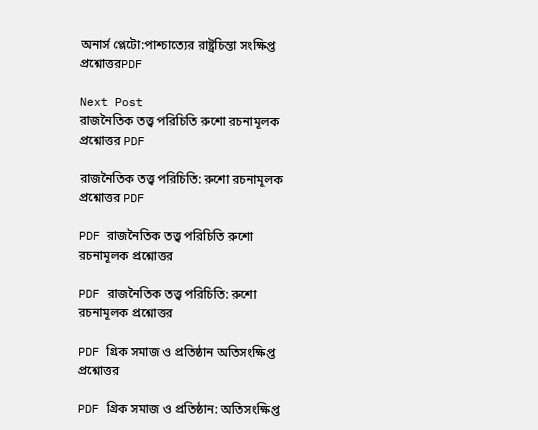অনার্স প্লেটো:পাশ্চাত্যের রাষ্ট্রচিন্তা সংক্ষিপ্ত প্রশ্নোত্তরPDF

Next Post
রাজনৈতিক তত্ত্ব পরিচিতি রুশো রচনামূলক প্রশ্নোত্তর PDF

রাজনৈতিক তত্ত্ব পরিচিতি: রুশো রচনামূলক প্রশ্নোত্তর PDF

PDF রাজনৈতিক তত্ত্ব পরিচিতি রুশো রচনামূলক প্রশ্নোত্তর

PDF রাজনৈতিক তত্ত্ব পরিচিতি: রুশো রচনামূলক প্রশ্নোত্তর

PDF গ্রিক সমাজ ও প্রতিষ্ঠান অতিসংক্ষিপ্ত প্রশ্নোত্তর

PDF গ্রিক সমাজ ও প্রতিষ্ঠান: অতিসংক্ষিপ্ত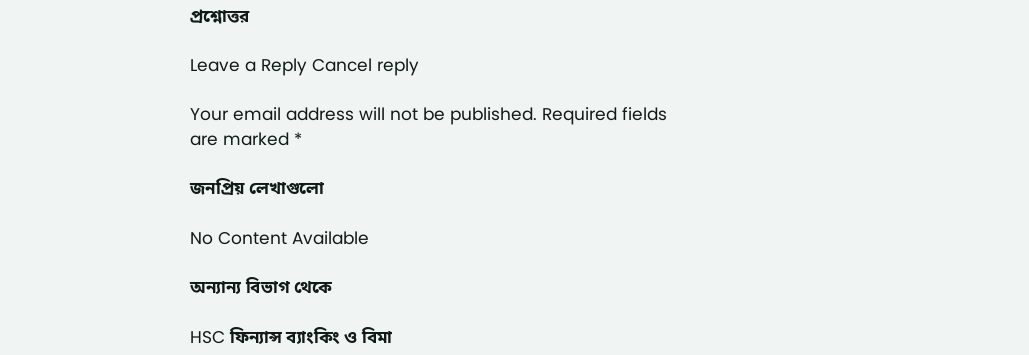প্রশ্নোত্তর

Leave a Reply Cancel reply

Your email address will not be published. Required fields are marked *

জনপ্রিয় লেখাগুলো

No Content Available

অন্যান্য বিভাগ থেকে

HSC ফিন্যান্স ব্যাংকিং ও বিমা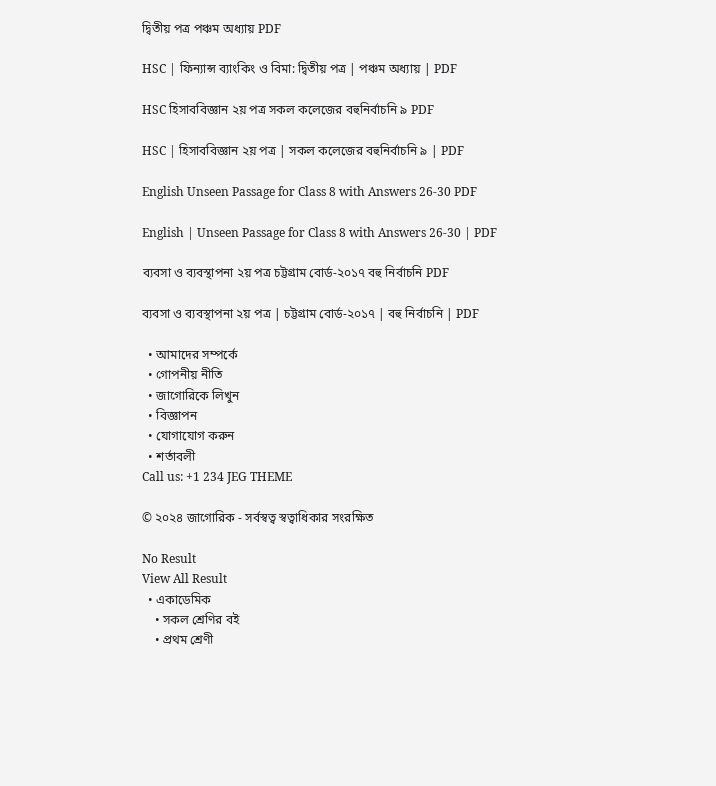দ্বিতীয় পত্র পঞ্চম অধ্যায় PDF

HSC | ফিন্যান্স ব্যাংকিং ও বিমা: দ্বিতীয় পত্র | পঞ্চম অধ্যায় | PDF

HSC হিসাববিজ্ঞান ২য় পত্র সকল কলেজের বহুনির্বাচনি ৯ PDF

HSC | হিসাববিজ্ঞান ২য় পত্র | সকল কলেজের বহুনির্বাচনি ৯ | PDF

English Unseen Passage for Class 8 with Answers 26-30 PDF

English | Unseen Passage for Class 8 with Answers 26-30 | PDF

ব্যবসা ও ব্যবস্থাপনা ২য় পত্র চট্টগ্রাম বোর্ড-২০১৭ বহু নির্বাচনি PDF

ব্যবসা ও ব্যবস্থাপনা ২য় পত্র | চট্টগ্রাম বোর্ড-২০১৭ | বহু নির্বাচনি | PDF

  • আমাদের সম্পর্কে
  • গোপনীয় নীতি
  • জাগোরিকে লিখুন
  • বিজ্ঞাপন
  • যোগাযোগ করুন
  • শর্তাবলী
Call us: +1 234 JEG THEME

© ২০২৪ জাগোরিক - সর্বস্বত্ব স্বত্বাধিকার সংরক্ষিত

No Result
View All Result
  • একাডেমিক
    • সকল শ্রেণির বই
    • প্রথম শ্রেণী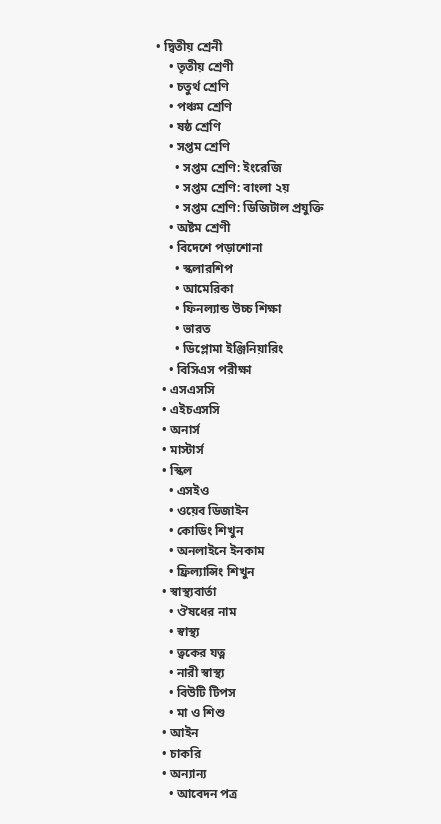• দ্বিতীয় শ্রেনী
    • তৃতীয় শ্রেণী
    • চতুর্থ শ্রেণি
    • পঞ্চম শ্রেণি
    • ষষ্ঠ শ্রেণি
    • সপ্তম শ্রেণি
      • সপ্তম শ্রেণি: ইংরেজি
      • সপ্তম শ্রেণি: বাংলা ২য়
      • সপ্তম শ্রেণি: ডিজিটাল প্রযুক্তি
    • অষ্টম শ্রেণী
    • বিদেশে পড়াশোনা
      • স্কলারশিপ
      • আমেরিকা
      • ফিনল্যান্ড উচ্চ শিক্ষা
      • ভারত
      • ডিপ্লোমা ইঞ্জিনিয়ারিং
    • বিসিএস পরীক্ষা
  • এসএসসি
  • এইচএসসি
  • অনার্স
  • মাস্টার্স
  • স্কিল
    • এসইও
    • ওয়েব ডিজাইন
    • কোডিং শিখুন
    • অনলাইনে ইনকাম
    • ফ্রিল্যান্সিং শিখুন
  • স্বাস্থ্যবার্তা
    • ঔষধের নাম
    • স্বাস্থ্য
    • ত্বকের যত্ন
    • নারী স্বাস্থ্য
    • বিউটি টিপস
    • মা ও শিশু
  • আইন
  • চাকরি
  • অন্যান্য
    • আবেদন পত্র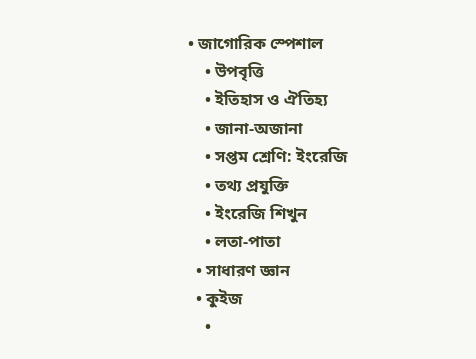• জাগোরিক স্পেশাল
    • উপবৃত্তি
    • ইতিহাস ও ঐতিহ্য
    • জানা-অজানা
    • সপ্তম শ্রেণি: ইংরেজি
    • তথ্য প্রযুক্তি
    • ইংরেজি শিখুন
    • লতা-পাতা
  • সাধারণ জ্ঞান
  • কুইজ
    •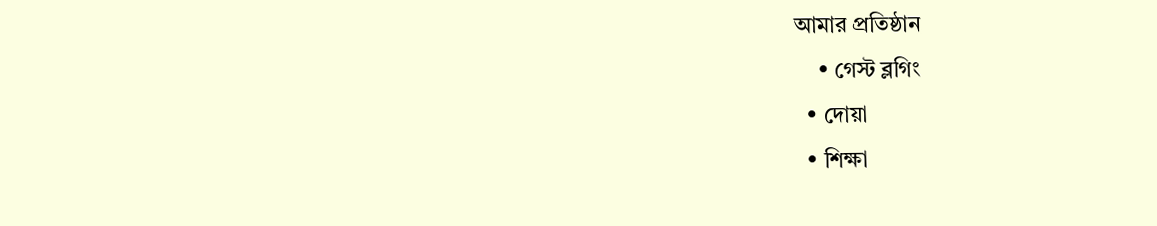আমার প্রতিষ্ঠান
    • গেস্ট ব্লগিং
  • দোয়া
  • শিক্ষা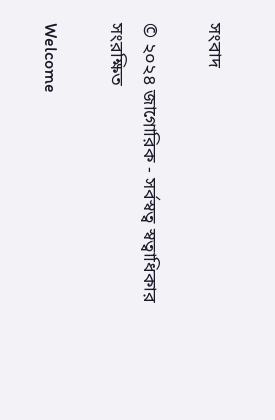সংবাদ

© ২০২৪ জাগোরিক - সর্বস্বত্ব স্বত্বাধিকার সংরক্ষিত

Welcome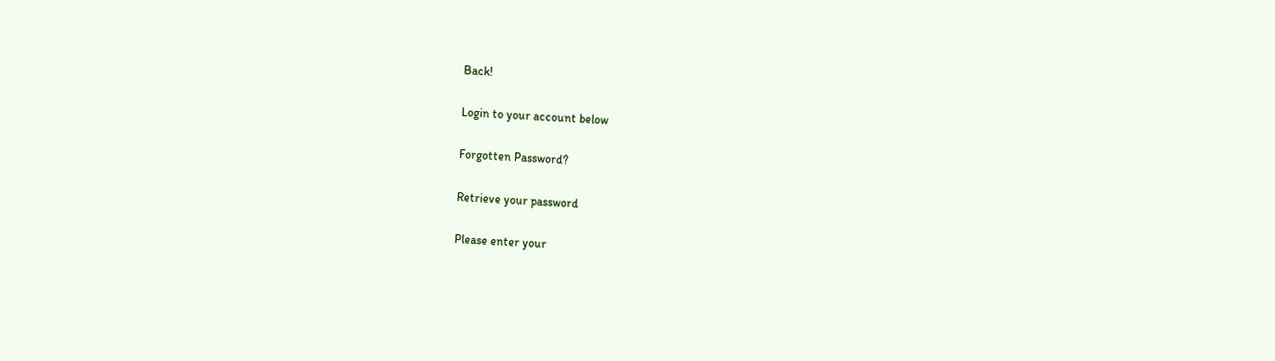Back!

Login to your account below

Forgotten Password?

Retrieve your password

Please enter your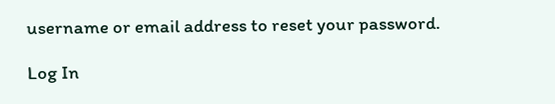username or email address to reset your password.

Log In